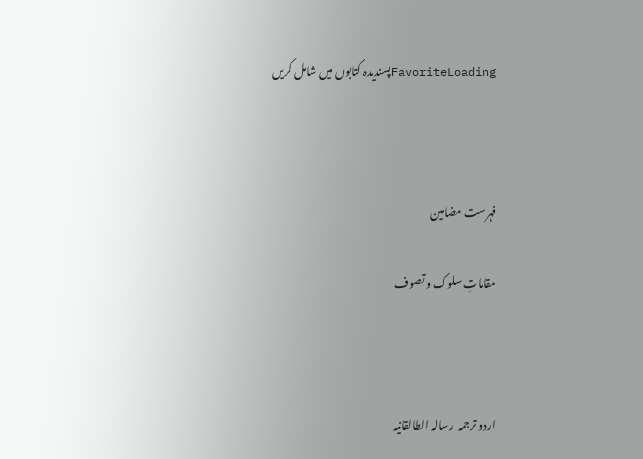FavoriteLoadingپسندیدہ کتابوں میں شامل کریں



فہرست مضامین

مقاماتِ سلوک و تصوف



اردو ترجمہ  رسالہ الطالقانیہ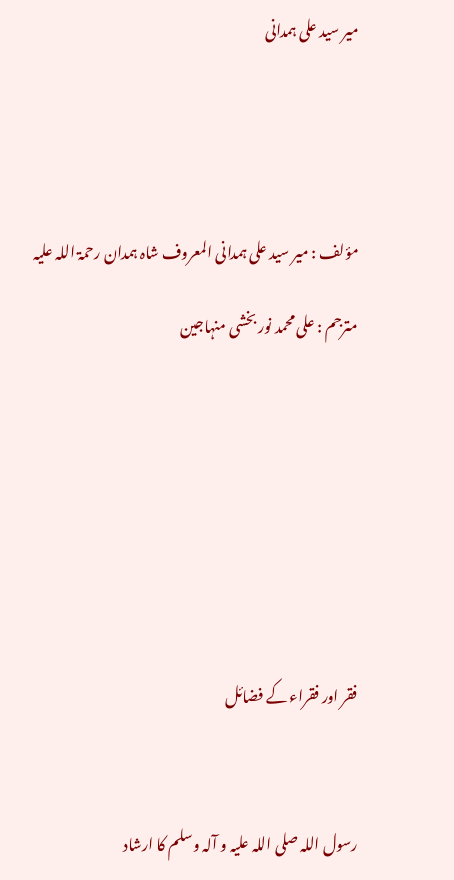میر سید علی ہمدانی





مؤلف : میر سید علی ہمدانی المعروف شاہ ہمدان رحمۃ اللہ علیہ

مترجم : علی محمد نور بخشی منہاجین









فقر اور فقراء کے فضائل



رسول اللہ صلی اللہ علیہ و آلہ وسلم کا ارشاد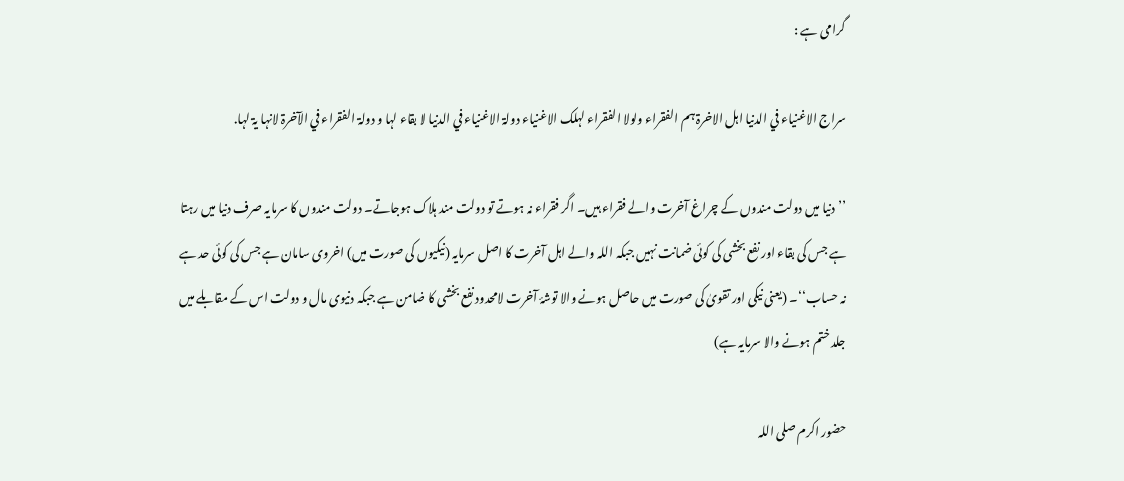گرامی ہے :

سراج الاغنياء في الدنيا اہل الاخرۃ ہم الفقراء ولولا الفقراء لہلک الاغنياء دولۃ الاغنياء في الدنيا لا بقاء لہا و دولۃ الفقراء في الآخرۃ لانہا يۃ لہا.

’’دنیا میں دولت مندوں کے چراغ آخرت والے فقراء ہیں۔ اگر فقراء نہ ہوتے تو دولت مند ہلاک ہوجاتے۔ دولت مندوں کا سرمایہ صرف دنیا میں رہتا ہے جس کی بقاء اور نفع بخشی کی کوئی ضمانت نہیں جبکہ اللہ والے اہل آخرت کا اصل سرمایہ (نیکیوں کی صورت میں) اخروی سامان ہے جس کی کوئی حد ہے نہ حساب‘‘۔ (یعنی نیکی اور تقویٰ کی صورت میں حاصل ہونے والا توشۂ آخرت لامحدود نفع بخشی کا ضامن ہے جبکہ دنیوی مال و دولت اس کے مقابلے میں جلد ختم ہونے والا سرمایہ ہے)

حضور اکرم صلی اللہ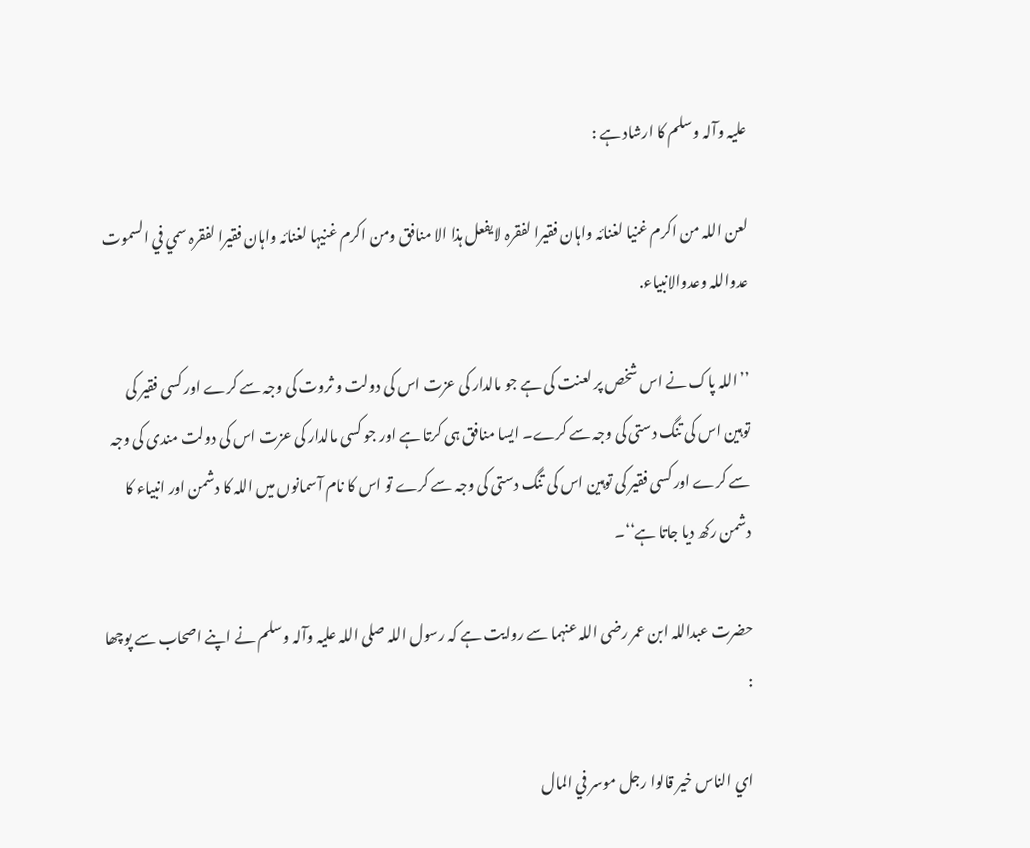علیہ وآلہ وسلم کا ارشاد ہے :

لعن اللہ من اکرم غنيا لغنائہ واہان فقيرا لفقرہ لايفعل ہذا الا منافق ومن اکرم غنيہا لغنائہ واہان فقيرا لفقرہ سمي في السموت عدواللہ وعدوالانبياء.

’’اللہ پاک نے اس شخص پر لعنت کی ہے جو مالدار کی عزت اس کی دولت و ثروت کی وجہ سے کرے اور کسی فقیر کی توہین اس کی تنگ دستی کی وجہ سے کرے۔ ایسا منافق ہی کرتا ہے اور جو کسی مالدار کی عزت اس کی دولت مندی کی وجہ سے کرے اور کسی فقیر کی توہین اس کی تنگ دستی کی وجہ سے کرے تو اس کا نام آسمانوں میں اللہ کا دشمن اور انبیاء کا دشمن رکھ دیا جاتا ہے‘‘۔

حضرت عبداللہ ابن عمر رضی اللہ عنہما سے روایت ہے کہ رسول اللہ صلی اللہ علیہ وآلہ وسلم نے اپنے اصحاب سے پوچھا :

اي الناس خير قالوا رجل موسر في المال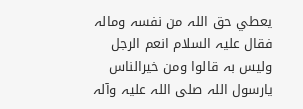يعطي حق اللہ من نفسہ ومالہ فقال عليہ السلام انعم الرجل وليس بہ قالوا ومن خيرالناس يارسول اللہ صلی اللہ عليہ وآلہ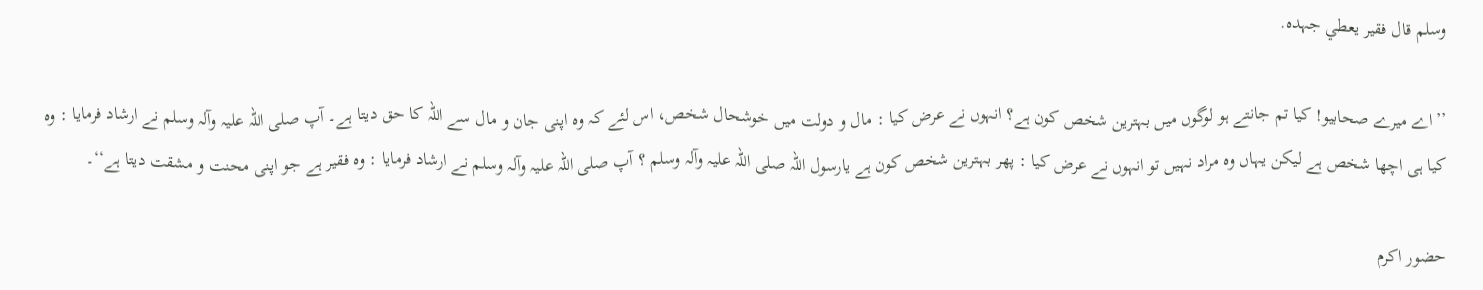وسلم قال فقير يعطي جہدہ.

’’اے میرے صحابیو! کیا تم جانتے ہو لوگوں میں بہترین شخص کون ہے؟ انہوں نے عرض کیا : مال و دولت میں خوشحال شخص، اس لئے کہ وہ اپنی جان و مال سے اللہ کا حق دیتا ہے۔ آپ صلی اللہ علیہ وآلہ وسلم نے ارشاد فرمایا : وہ کیا ہی اچھا شخص ہے لیکن یہاں وہ مراد نہیں تو انہوں نے عرض کیا : پھر بہترین شخص کون ہے یارسول اللہ صلی اللہ علیہ وآلہ وسلم ؟ آپ صلی اللہ علیہ وآلہ وسلم نے ارشاد فرمایا : وہ فقیر ہے جو اپنی محنت و مشقت دیتا ہے‘‘۔

حضور اکرم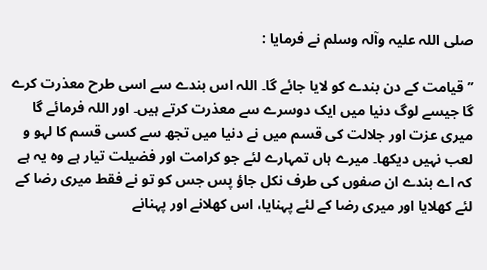صلی اللہ علیہ وآلہ وسلم نے فرمایا :

’’قیامت کے دن بندے کو لایا جائے گا۔ اللہ اس بندے سے اسی طرح معذرت کرے گا جیسے لوگ دنیا میں ایک دوسرے سے معذرت کرتے ہیں۔ اور اللہ فرمائے گا میری عزت اور جلالت کی قسم میں نے دنیا میں تجھ سے کسی قسم کا لہو و لعب نہیں دیکھا۔ میرے ہاں تمہارے لئے جو کرامت اور فضیلت تیار ہے وہ یہ ہے کہ اے بندے ان صفوں کی طرف نکل جاؤ پس جس کو تو نے فقط میری رضا کے لئے کھلایا اور میری رضا کے لئے پہنایا، اس کھلانے اور پہنانے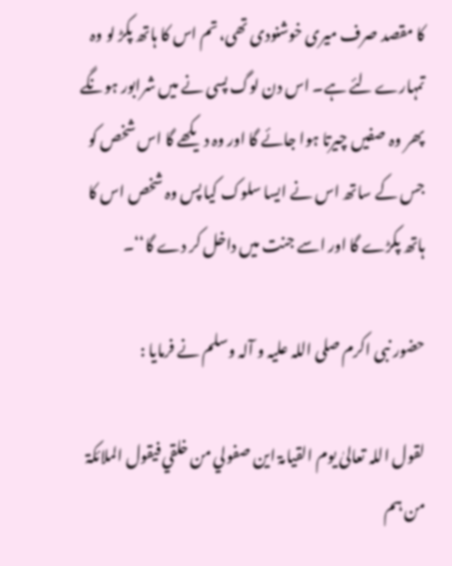کا مقصد صرف میری خوشنودی تھی، تم اس کا ہاتھ پکڑ لو وہ تمہارے لئے ہے۔ اس دن لوگ پسی نے میں شرابور ہونگے پھر وہ صفیں چیرتا ہوا جائے گا اور وہ دیکھے گا اس شخص کو جس کے ساتھ اس نے ایسا سلوک کیا پس وہ شخص اس کا ہاتھ پکڑے گا اور اسے جنت میں داخل کر دے گا‘‘۔

حضور نبی اکرم صلی اللہ علیہ و آلہ وسلم نے فرمایا :

لقول اللہ تعالیٰ يوم القيامۃ اين صفولي من خلقي فيقول الملائکۃ من ہم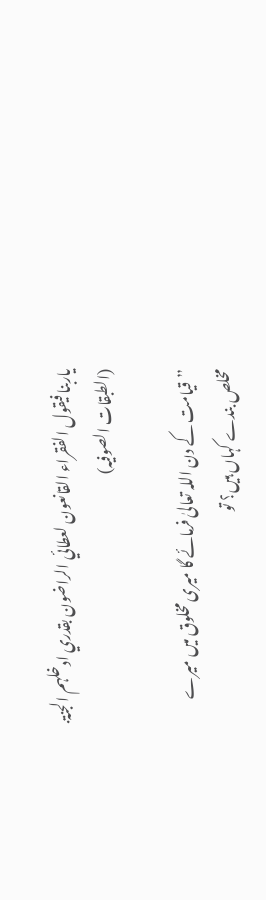ياربنا فيقول الفقراء القانعون لعطائي الراضون بقدري ادخلہم الجنۃ. (الطبقات الصوفيہ)

’’قیامت کے دن اللہ تعالیٰ فرمائے گا میری مخلوق میں میرے مخلص بندے کہاں ہیں؟ تو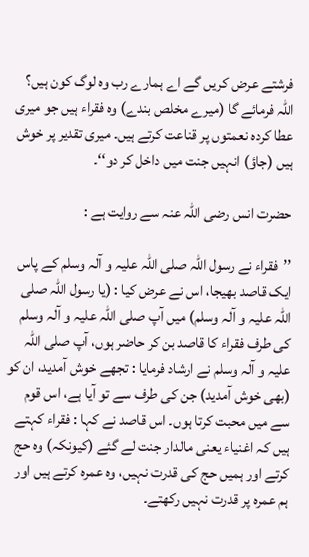فرشتے عرض کریں گے اے ہمارے رب وہ لوگ کون ہیں؟ اللہ فرمائے گا (میرے مخلص بندے) وہ فقراء ہیں جو میری عطا کردہ نعمتوں پر قناعت کرتے ہیں۔ میری تقدیر پر خوش ہیں (جاؤ) انہیں جنت میں داخل کر دو‘‘۔

حضرت انس رضی اللہ عنہ سے روایت ہے :

’’فقراء نے رسول اللہ صلی اللہ علیہ و آلہ وسلم کے پاس ایک قاصد بھیجا، اس نے عرض کیا : (یا رسول اللہ صلی اللہ علیہ و آلہ وسلم) میں آپ صلی اللہ علیہ و آلہ وسلم کی طرف فقراء کا قاصد بن کر حاضر ہوں، آپ صلی اللہ علیہ و آلہ وسلم نے ارشاد فرمایا : تجھے خوش آمدید، ان کو (بھی خوش آمدید) جن کی طرف سے تو آیا ہے، اس قوم سے میں محبت کرتا ہوں۔ اس قاصد نے کہا : فقراء کہتے ہیں کہ اغنیاء یعنی مالدار جنت لے گئے (کیونکہ) وہ حج کرتے اور ہمیں حج کی قدرت نہیں، وہ عمرہ کرتے ہیں اور ہم عمرہ پر قدرت نہیں رکھتے۔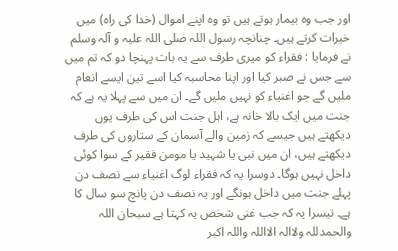اور جب وہ بیمار ہوتے ہیں تو وہ اپنے اموال (خدا کی راہ) میں خیرات کرتے ہیں۔ چنانچہ رسول اللہ صلی اللہ علیہ و آلہ وسلم نے فرمایا : فقراء کو میری طرف سے یہ بات پہنچا دو کہ تم میں سے جس نے صبر کیا اور اپنا محاسبہ کیا اسے تین ایسے انعام ملیں گے جو اغنیاء کو نہیں ملیں گے۔ ان میں سے پہلا یہ ہے کہ جنت میں ایک بالا خانہ ہے، اہل جنت اس کی طرف یوں دیکھتے ہیں جیسے کہ زمین والے آسمان کے ستاروں کی طرف دیکھتے ہیں، ان میں نبی یا شہید یا مومن فقیر کے سوا کوئی داخل نہیں ہوگا۔ دوسرا یہ کہ فقراء لوگ اغنیاء سے نصف دن پہلے جنت میں داخل ہونگے اور یہ نصف دن پانچ سو سال کا ہے۔ تیسرا یہ کہ جب غنی شخص یہ کہتا ہے سبحان اللہ والحمدللہ ولاالہ الااللہ واللہ اکبر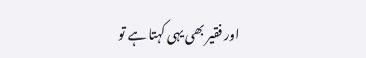اور فقیر بھی یہی کہتا ہے تو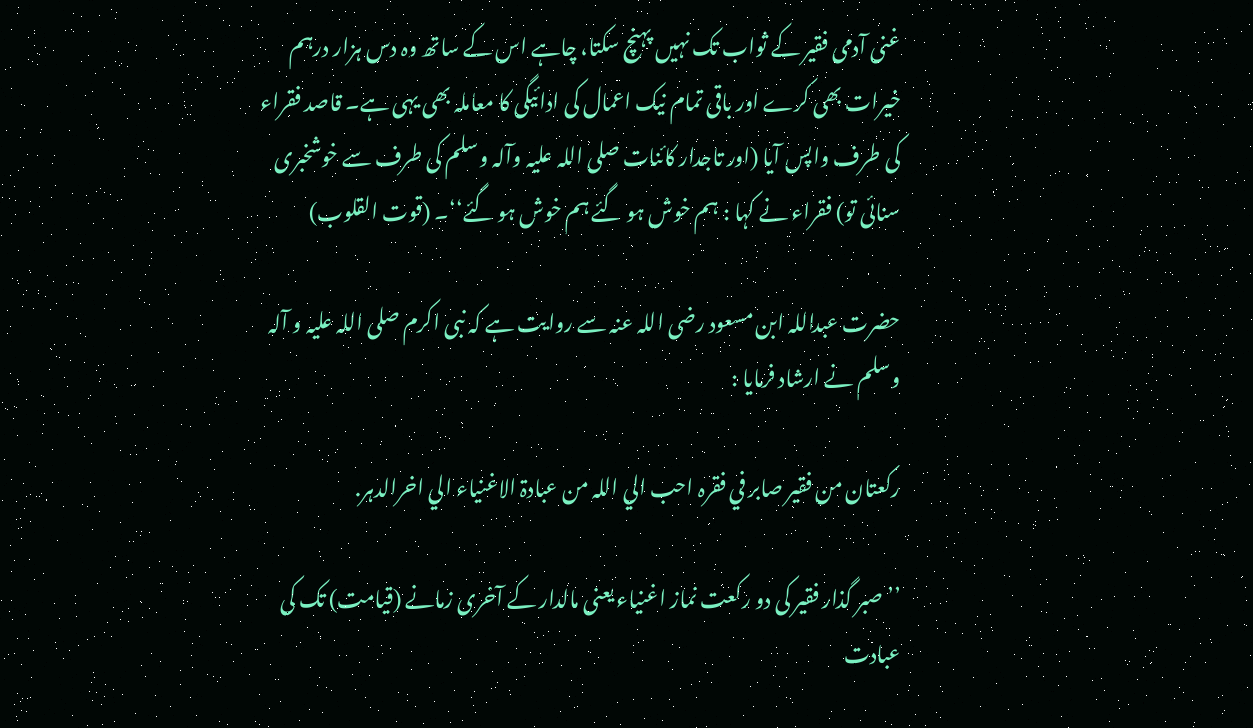غنی آدمی فقیر کے ثواب تک نہیں پہنچ سکتا، چاہے اس کے ساتھ وہ دس ہزار درہم خیرات بھی کرے اور باقی تمام نیک اعمال کی ادائیگی کا معاملہ بھی یہی ہے۔ قاصد فقراء کی طرف واپس آیا (اور تاجدار کائنات صلی اللہ علیہ وآلہ وسلم کی طرف سے خوشخبری سنائی تو) فقراء نے کہا : ہم خوش ہو گئے ہم خوش ہو گئے‘‘۔ (قوت القلوب)

حضرت عبداللہ ابن مسعود رضی اللہ عنہ سے روایت ہے کہ نبی اکرم صلی اللہ علیہ و آلہ وسلم نے ارشاد فرمایا :

رکعتان من فقير صابر في فقرہ احب الي اللہ من عبادۃ الاغنياء الي اخرالدہر.

’’صبر گذار فقیر کی دو رکعت نماز اغنیاء یعنی مالدار کے آخری زمانے (قیامت) تک کی عبادت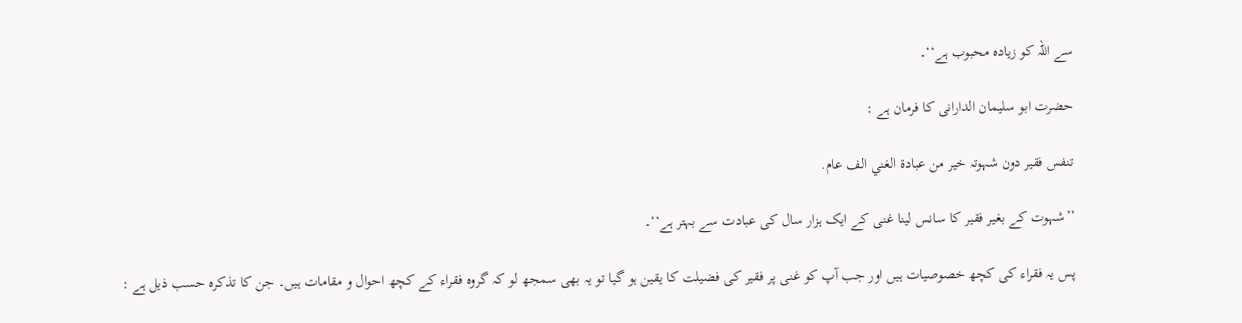سے اللہ کو زیادہ محبوب ہے‘‘۔

حضرت ابو سلیمان الدارانی کا فرمان ہے :

تنفس فقير دون شہوتہ خير من عبادۃ الغني الف عام.

’’شہوت کے بغیر فقیر کا سانس لینا غنی کے ایک ہزار سال کی عبادت سے بہتر ہے‘‘۔

پس یہ فقراء کی کچھ خصوصیات ہیں اور جب آپ کو غنی پر فقیر کی فضیلت کا یقین ہو گیا تو یہ بھی سمجھ لو کہ گروہ فقراء کے کچھ احوال و مقامات ہیں۔ جن کا تذکرہ حسب ذیل ہے :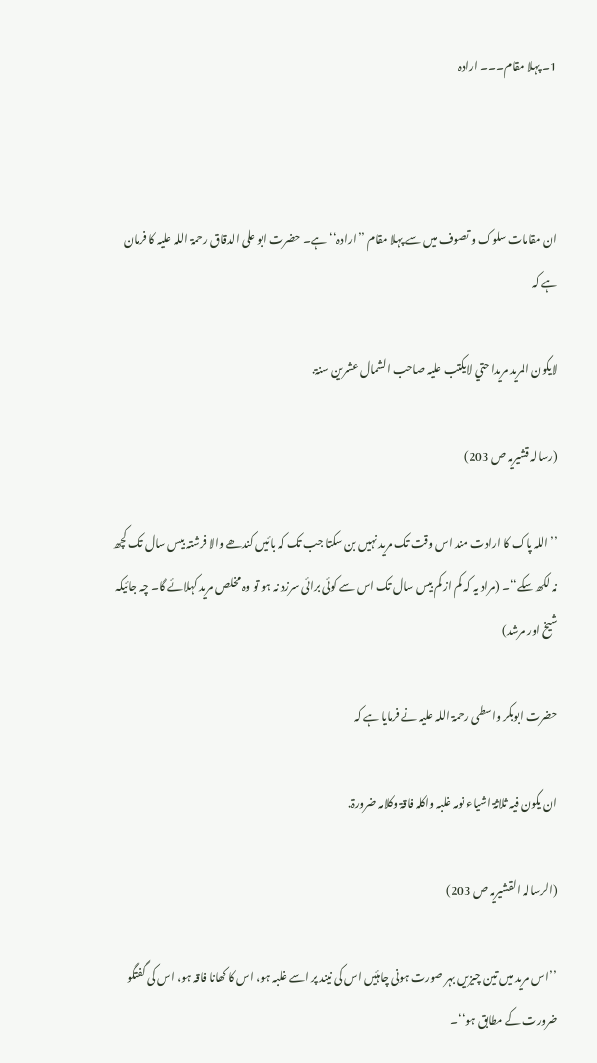1۔ پہلا مقام۔۔۔ ارادہ



ان مقامات سلوک و تصوف میں سے پہلا مقام ’’ارادہ‘‘ ہے۔ حضرت ابو علی الدقاق رحمۃ اللہ علیہ کا فرمان ہے کہ

لايکون المريد مريدا حتي لايکتب عليہ صاحب الشمال عشرين سنۃ.

(رسالہ قشيريہ ص 203)

’’اللہ پاک کا ارادت مند اس وقت تک مرید نہیں بن سکتا جب تک کہ بائیں کندھے والا فرشتہ بیس سال تک کچھ نہ لکھ سکے‘‘۔ (مراد یہ کہ کم از کم بیس سال تک اس سے کوئی برائی سرزد نہ ہو تو وہ مخلص مرید کہلائے گا۔ چہ جائیکہ شیخ اور مرشد)

حضرت ابوبکر واسطی رحمۃ اللہ علیہ نے فرمایا ہے کہ

ان يکون فيہ ثلاثۃ اشياء نومہ غلبہ واکلہ فاقۃ وکلامہ ضرورۃ.

(الرسالہ القشيريہ ص 203)

’’اس مرید میں تین چیزیں بہر صورت ہونی چاہئیں اس کی نیند پر اسے غلبہ ہو، اس کا کھانا فاقہ ہو، اس کی گفتگو ضرورت کے مطابق ہو‘‘۔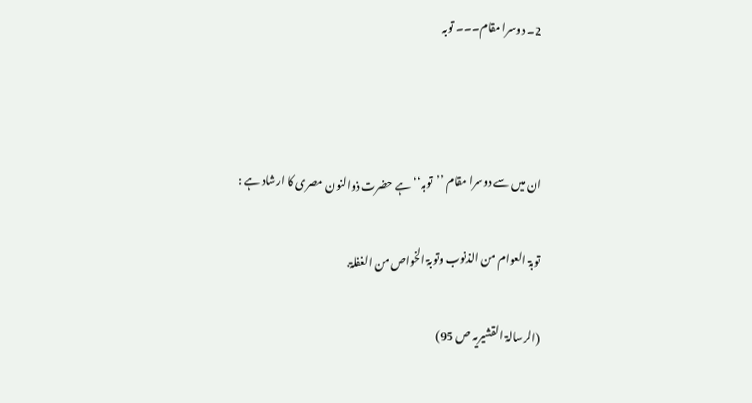2۔ دوسرا مقام۔۔۔ توبہ



ان میں سے دوسرا مقام ’’توبہ‘‘ ہے حضرت ذوالنون مصری کا ارشاد ہے :

توبۃ العوام من الذنوب وتوبۃ الخواص من الغفلۃ.

(الرسالۃ القشيريہ ص 95)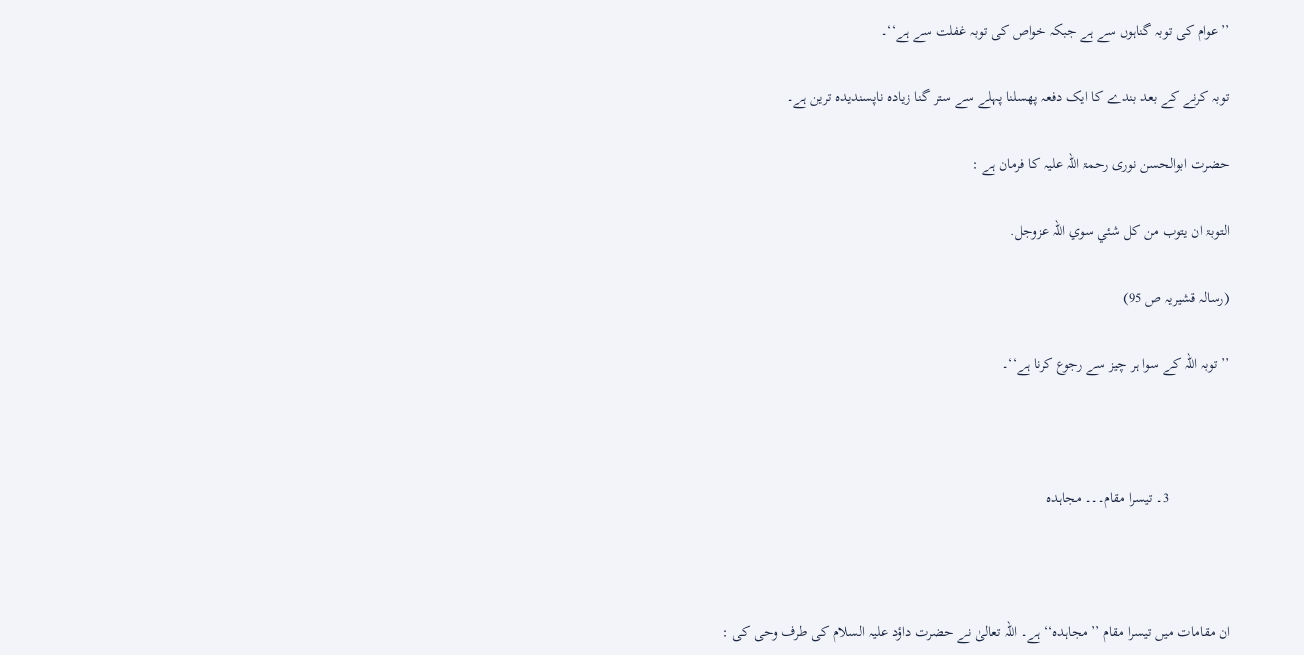’’عوام کی توبہ گناہوں سے ہے جبکہ خواص کی توبہ غفلت سے ہے‘‘۔

توبہ کرنے کے بعد بندے کا ایک دفعہ پھسلنا پہلے سے ستر گنا زیادہ ناپسندیدہ ترین ہے۔

حضرت ابوالحسن نوری رحمۃ اللہ علیہ کا فرمان ہے :

التوبۃ ان يتوب من کل شئي سوي اللہ عزوجل.

(رسالہ قشيريہ ص 95)

’’توبہ اللہ کے سوا ہر چیز سے رجوع کرنا ہے‘‘۔



                3۔ تیسرا مقام۔۔۔ مجاہدہ



ان مقامات میں تیسرا مقام ’’مجاہدہ‘‘ ہے۔ اللہ تعالیٰ نے حضرت داؤد علیہ السلام کی طرف وحی کی :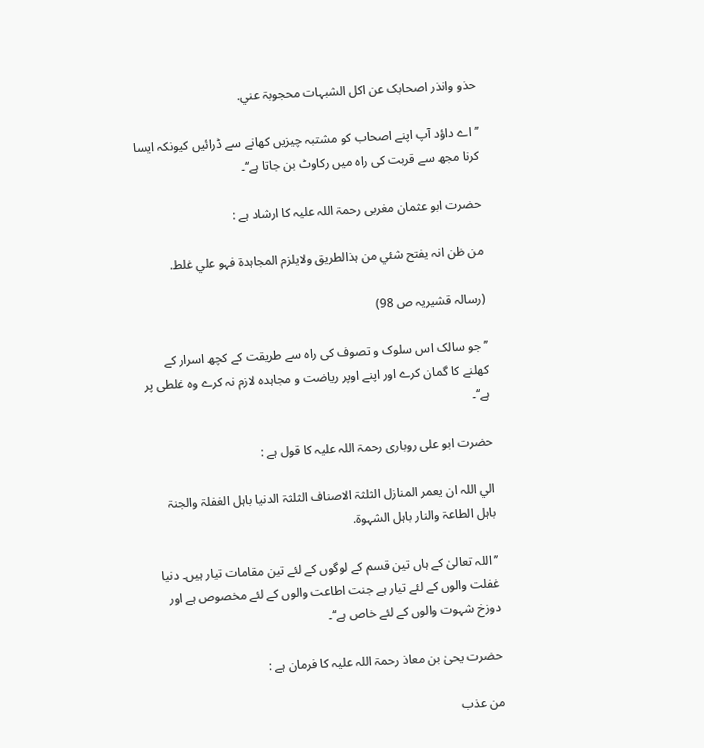حذو وانذر اصحابک عن اکل الشبہات محجوبۃ عني.

’’اے داؤد آپ اپنے اصحاب کو مشتبہ چیزیں کھانے سے ڈرائیں کیونکہ ایسا کرنا مجھ سے قربت کی راہ میں رکاوٹ بن جاتا ہے‘‘۔

حضرت ابو عثمان مغربی رحمۃ اللہ علیہ کا ارشاد ہے :

من ظن انہ يفتح شئي من ہذالطريق ولايلزم المجاہدۃ فہو علي غلط.

(رسالہ قشيريہ ص 98)

’’جو سالک اس سلوک و تصوف کی راہ سے طریقت کے کچھ اسرار کے کھلنے کا گمان کرے اور اپنے اوپر ریاضت و مجاہدہ لازم نہ کرے وہ غلطی پر ہے‘‘۔

حضرت ابو علی روباری رحمۃ اللہ علیہ کا قول ہے :

الي اللہ ان يعمر المنازل الثلثۃ الاصناف الثلثۃ الدنيا باہل الغفلۃ والجنۃ باہل الطاعۃ والنار باہل الشہوۃ.

’’اللہ تعالیٰ کے ہاں تین قسم کے لوگوں کے لئے تین مقامات تیار ہیں۔ دنیا غفلت والوں کے لئے تیار ہے جنت اطاعت والوں کے لئے مخصوص ہے اور دوزخ شہوت والوں کے لئے خاص ہے‘‘۔

حضرت یحیٰ بن معاذ رحمۃ اللہ علیہ کا فرمان ہے :

من عذب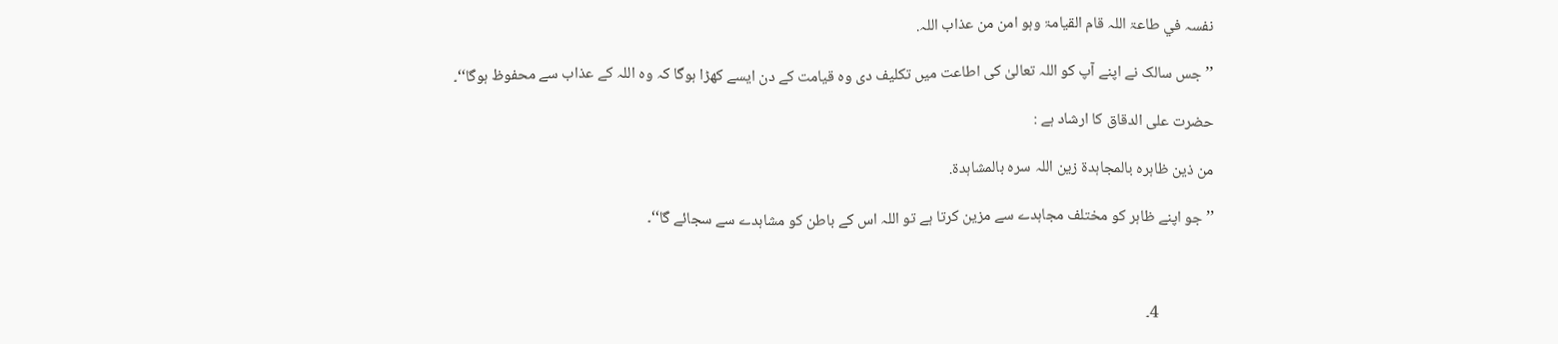نفسہ في طاعۃ اللہ قام القيامۃ وہو امن من عذاب اللہ.

’’جس سالک نے اپنے آپ کو اللہ تعالیٰ کی اطاعت میں تکلیف دی وہ قیامت کے دن ایسے کھڑا ہوگا کہ وہ اللہ کے عذاب سے محفوظ ہوگا‘‘۔

حضرت علی الدقاق کا ارشاد ہے :

من ذين ظاہرہ بالمجاہدۃ زين اللہ سرہ بالمشاہدۃ.

’’جو اپنے ظاہر کو مختلف مجاہدے سے مزین کرتا ہے تو اللہ اس کے باطن کو مشاہدے سے سجائے گا‘‘۔



                4۔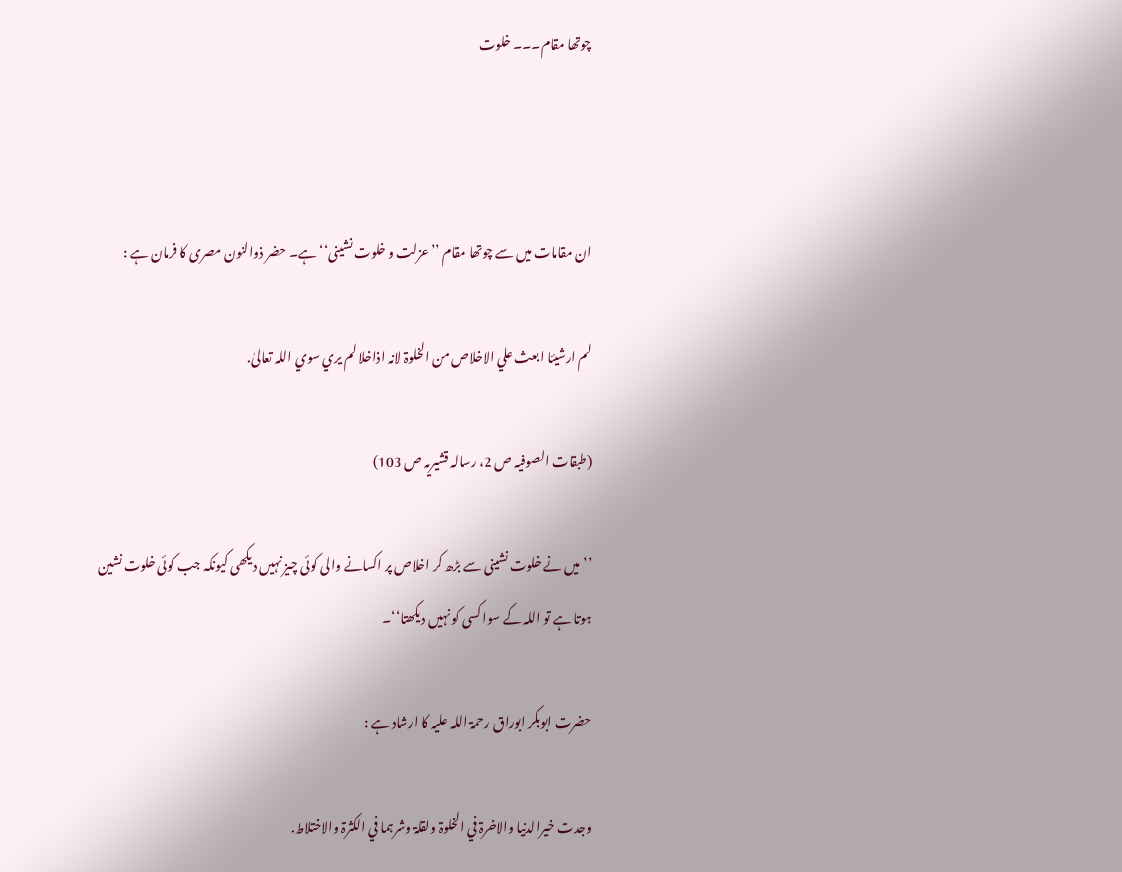چوتھا مقام۔۔۔ خلوت



ان مقامات میں سے چوتھا مقام ’’عزلت و خلوت نشینی‘‘ ہے۔ حضر ذوالنون مصری کا فرمان ہے :

لم ارشيئا ابعث علي الاخلاص من الخلوۃ لانہ اذاخلا لم يري سوي اللہ تعالیٰ.

(طبقات الصوفيہ ص 2، رسالہ قشيريہ ص 103)

’’میں نے خلوت نشینی سے بڑھ کر اخلاص پر اکسانے والی کوئی چیز نہیں دیکھی کیونکہ جب کوئی خلوت نشین ہوتا ہے تو اللہ کے سوا کسی کو نہیں دیکھتا‘‘۔

حضرت ابوبکر ابوراق رحمۃ اللہ علیہ کا ارشاد ہے :

وجدت خيرالدنيا والاخرۃ في الخلوۃ ولقلۃ وشرہما في الکثرۃ والاختلاط.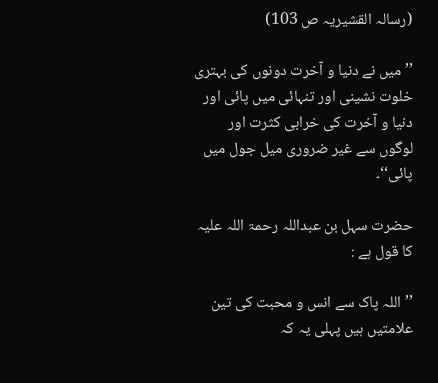(رسالہ القشيريہ ص 103)

’’میں نے دنیا و آخرت دونوں کی بہتری خلوت نشینی اور تنہائی میں پائی اور دنیا و آخرت کی خرابی کثرت اور لوگوں سے غیر ضروری میل جول میں پائی‘‘۔

حضرت سہل بن عبداللہ رحمۃ اللہ علیہ کا قول ہے :

’’اللہ پاک سے انس و محبت کی تین علامتیں ہیں پہلی یہ کہ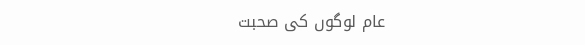عام لوگوں کی صحبت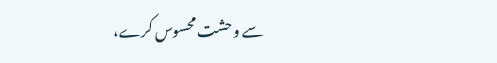سے وحشت محسوس کرے،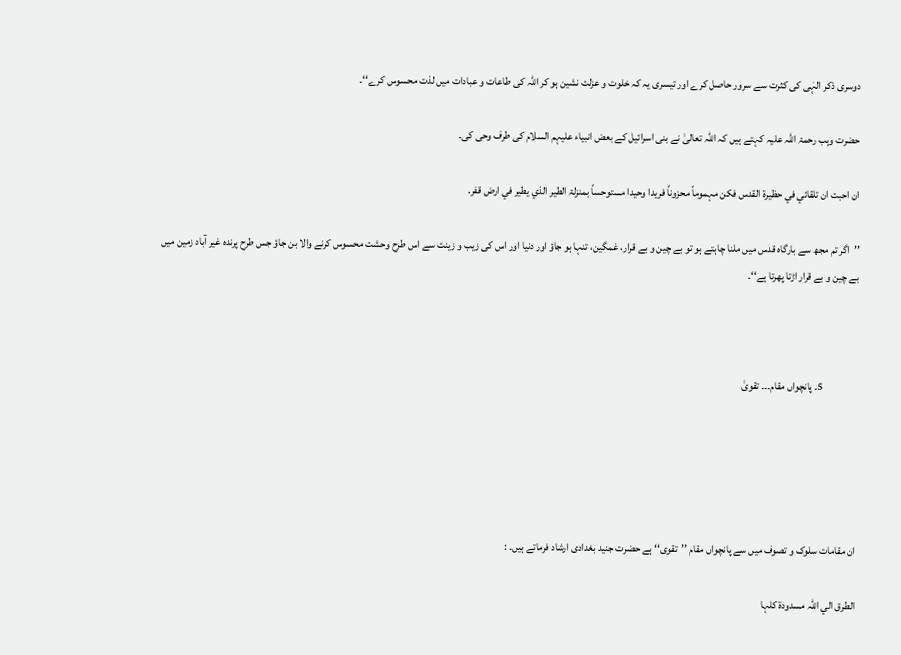دوسری ذکر الہٰی کی کثرت سے سرور حاصل کرے اور تیسری یہ کہ خلوت و عزلت نشین ہو کر اللہ کی طاعات و عبادات میں لذت محسوس کرے‘‘۔

حضرت وہب رحمۃ اللہ علیہ کہتے ہیں کہ اللہ تعالیٰ نے بنی اسرائیل کے بعض انبیاء علیہم السلام کی طرف وحی کی۔

ان احبت ان تلقائي في حظيرۃ القدس فکن مہموماً محزوناً فريدا وحيدا مستوحساً بمنزلۃ الطير الذي يطير في ارض قفر.

’’اگر تم مجھ سے بارگاہ قدس میں ملنا چاہتے ہو تو بے چین و بے قرار، غمگین، تنہا ہو جاؤ اور دنیا اور اس کی زیب و زینت سے اس طرح وحشت محسوس کرنے والا بن جاؤ جس طرح پرندہ غیر آباد زمین میں بے چین و بے قرار اڑتا پھرتا ہے‘‘۔



                5۔ پانچواں مقام۔۔۔ تقویٰ





ان مقامات سلوک و تصوف میں سے پانچواں مقام ’’تقوی‘‘ ہے حضرت جنید بغدادی ارشاد فرماتے ہیں۔ :

الطرق الي اللہ مسدودۃ کلہا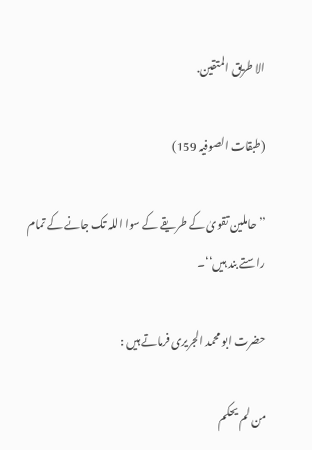الا طريق المتقين.

(طبقات الصوفيہ 159)

’’حاملین تقویٰ کے طریقے کے سوا اللہ تک جانے کے تمام راستے بند ہیں‘‘۔

حضرت ابو محمد الجریری فرماتے ہیں :

من لم يحکم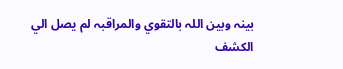بينہ وبين اللہ بالتقوي والمراقبہ لم يصل الي الکشف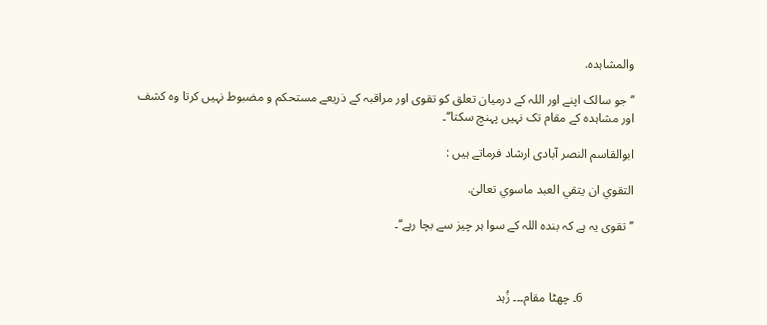والمشاہدہ.

’’جو سالک اپنے اور اللہ کے درمیان تعلق کو تقوی اور مراقبہ کے ذریعے مستحکم و مضبوط نہیں کرتا وہ کشف اور مشاہدہ کے مقام تک نہیں پہنچ سکتا‘‘۔

ابوالقاسم النصر آبادی ارشاد فرماتے ہیں :

التقوي ان يتقي العبد ماسوي تعالیٰ.

’’تقوی یہ ہے کہ بندہ اللہ کے سوا ہر چیز سے بچا رہے‘‘۔



                6۔ چھٹا مقام۔۔۔ زُہد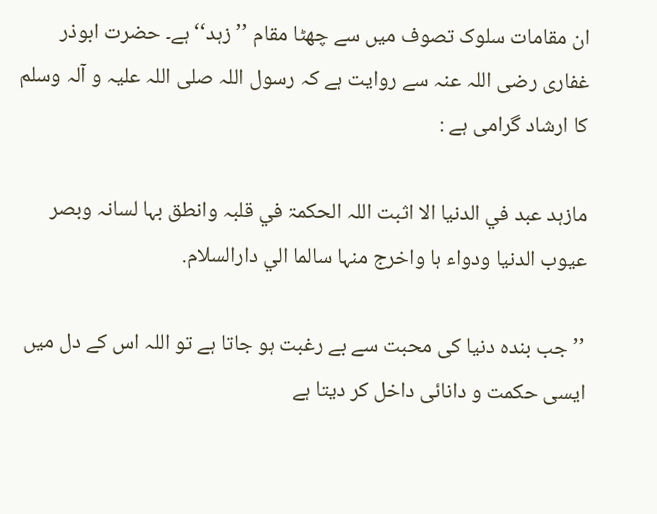ان مقامات سلوک تصوف میں سے چھٹا مقام ’’زہد‘‘ ہے۔ حضرت ابوذر غفاری رضی اللہ عنہ سے روایت ہے کہ رسول اللہ صلی اللہ علیہ و آلہ وسلم کا ارشاد گرامی ہے :

مازہد عبد في الدنيا الا اثبت اللہ الحکمۃ في قلبہ وانطق بہا لسانہ وبصر عيوب الدنيا ودواء ہا واخرج منہا سالما الي دارالسلام.

’’جب بندہ دنیا کی محبت سے بے رغبت ہو جاتا ہے تو اللہ اس کے دل میں ایسی حکمت و دانائی داخل کر دیتا ہے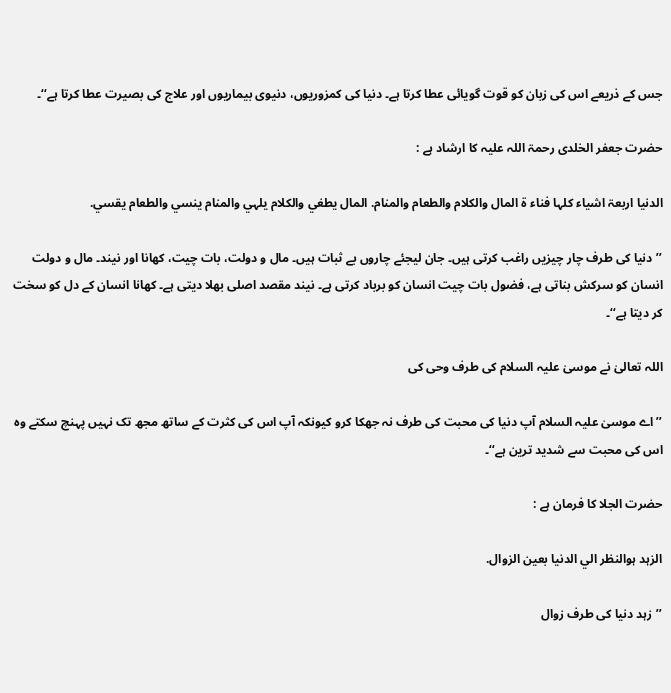جس کے ذریعے اس کی زبان کو قوت گویائی عطا کرتا ہے۔ دنیا کی کمزوریوں، دنیوی بیماریوں اور علاج کی بصیرت عطا کرتا ہے‘‘۔

حضرت جعفر الخلدی رحمۃ اللہ علیہ کا ارشاد ہے :

الدنيا اربعۃ اشياء کلہا فناء ۃ المال والکلام والطعام والمنام. المال يطغي والکلام يلہي والمنام ينسي والطعام يقسي.

’’دنیا کی طرف چار چیزیں راغب کرتی ہیں۔ جان لیجئے چاروں بے ثبات ہیں۔ مال و دولت، بات چیت، کھانا اور نیند۔ مال و دولت انسان کو سرکش بناتی ہے، فضول بات چیت انسان کو برباد کرتی ہے۔ نیند مقصد اصلی بھلا دیتی ہے۔ کھانا انسان کے دل کو سخت کر دیتا ہے‘‘۔

اللہ تعالیٰ نے موسیٰ علیہ السلام کی طرف وحی کی

’’اے موسیٰ علیہ السلام آپ دنیا کی محبت کی طرف نہ جھکا کرو کیونکہ آپ اس کی کثرت کے ساتھ مجھ تک نہیں پہنچ سکتے وہ اس کی محبت سے شدید ترین ہے‘‘۔

حضرت الجلا کا فرمان ہے :

الزہد ہوالنظر الي الدنيا بعين الزوال.

’’زہد دنیا کی طرف زوال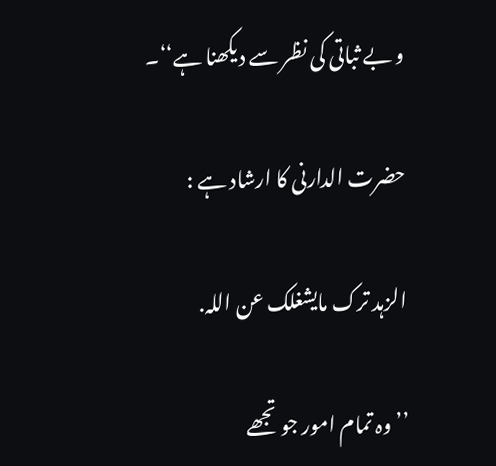و بے ثباتی کی نظر سے دیکھنا ہے‘‘۔

حضرت الدارنی کا ارشاد ہے :

الزہد ترک مايشغلک عن اللہ.

’’وہ تمام امور جو تجھے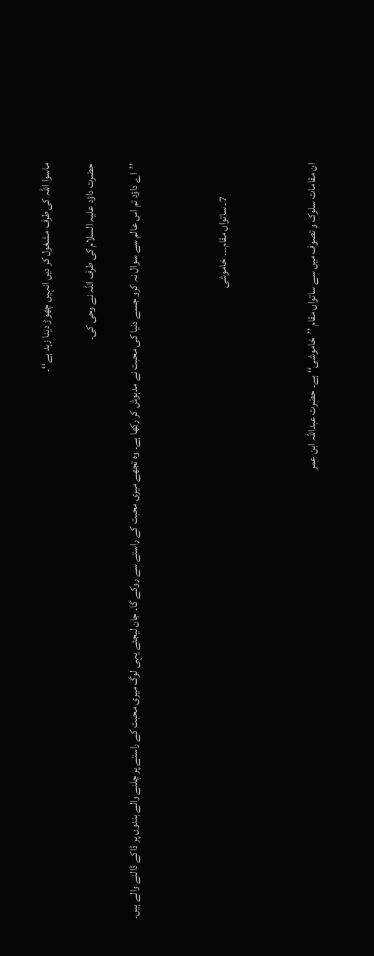ماسوا اللہ کی طرف مشغول کر دیں انہیں چھوڑ دینا زہد ہے‘‘۔

حضرت داؤد علیہ السلام کی طرف اللہ نے وحی کی۔

’’اے داؤد تم اس عالم سے سوال نہ کرو جسے دنیا کی محبت نے مدہوش کر رکھا ہے۔ وہ تجھے میری محبت کے راستے سے روکے گا۔ جان لیجئے یہی لوگ میری محبت کے راستے پر چلنے والے بندوں پر ڈاکے ڈالنے والے ہیں۔



                7۔ ساتواں مقام۔۔۔ خاموشی



ان مقامات سلوک و تصوف میں سے ساتواں مقام ’’خاموشی‘‘ ہے۔ حضرت عبداللہ ابن عمر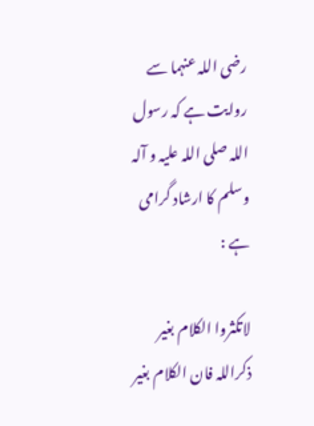رضی اللہ عنہما سے روایت ہے کہ رسول اللہ صلی اللہ علیہ و آلہ وسلم کا ارشاد گرامی ہے :

لاتکثروا الکلام بغير ذکراللہ فان الکلام بغير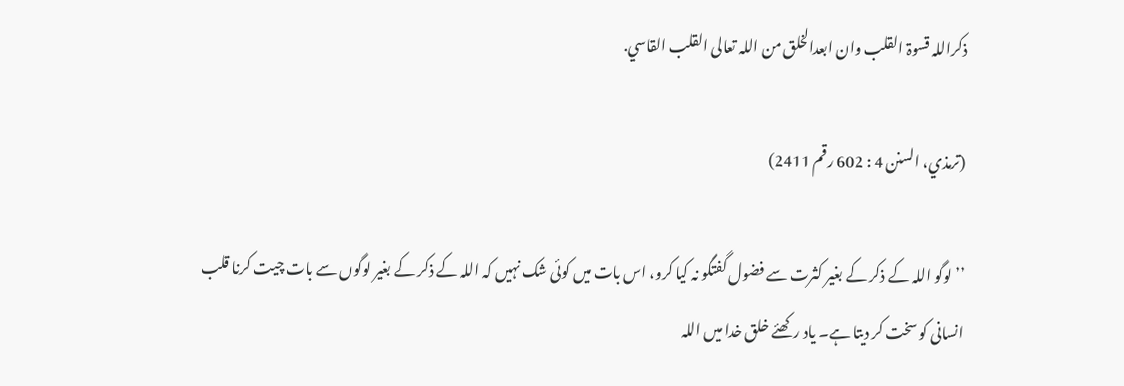ذکراللہ قسوۃ القلب وان ابعدالخلق من اللہ تعالی القلب القاسي.

(ترمذي، السنن 4 : 602 رقم 2411)

’’لوگو اللہ کے ذکر کے بغیر کثرت سے فضول گفتگو نہ کیا کرو، اس بات میں کوئی شک نہیں کہ اللہ کے ذکر کے بغیر لوگوں سے بات چیت کرنا قلب انسانی کو سخت کر دیتا ہے۔ یاد رکھئے خلق خدا میں اللہ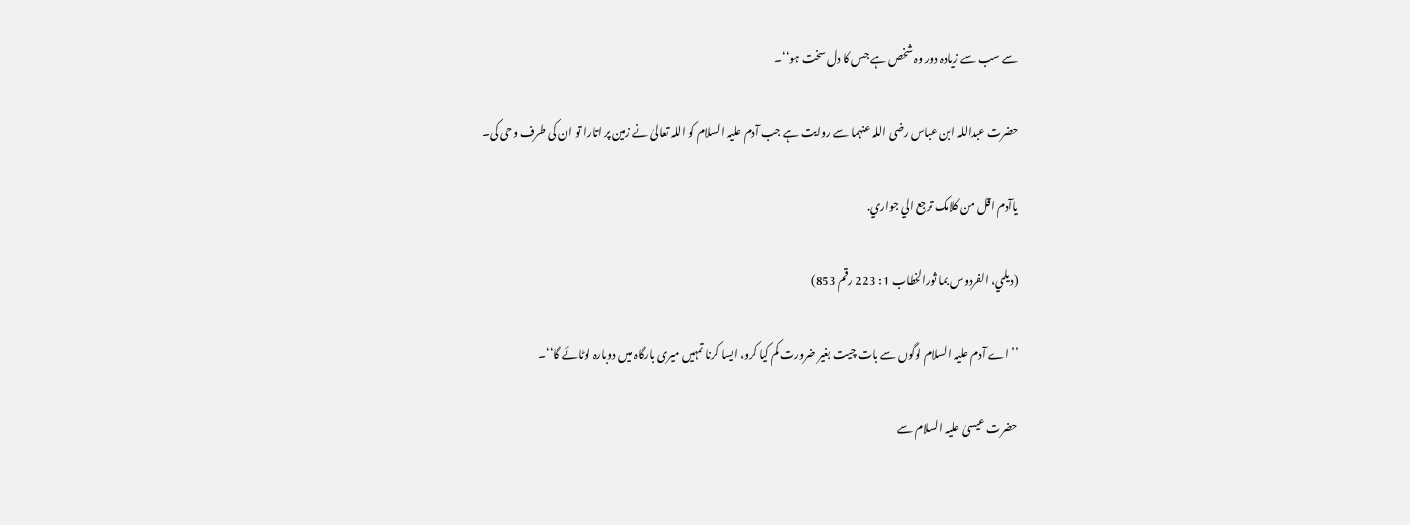سے سب سے زیادہ دور وہ شخص ہے جس کا دل سخت ہو‘‘۔

حضرت عبداللہ ابن عباس رضی اللہ عنہما سے روایت ہے جب آدم علیہ السلام کو اللہ تعالیٰ نے زمین پر اتارا تو ان کی طرف وحی کی۔

ياآدم اقل من کلامک ترجع الي جواري.

(ديلمي، الفردوس بما ثورالخطاب 1 : 223 رقم 853)

’’اے آدم علیہ السلام لوگوں سے بات چیت بغیر ضرورت کم کیا کرو، ایسا کرنا تمہیں میری بارگاہ میں دوبارہ لوٹائے گا‘‘۔

حضرت عیسیٰ علیہ السلام سے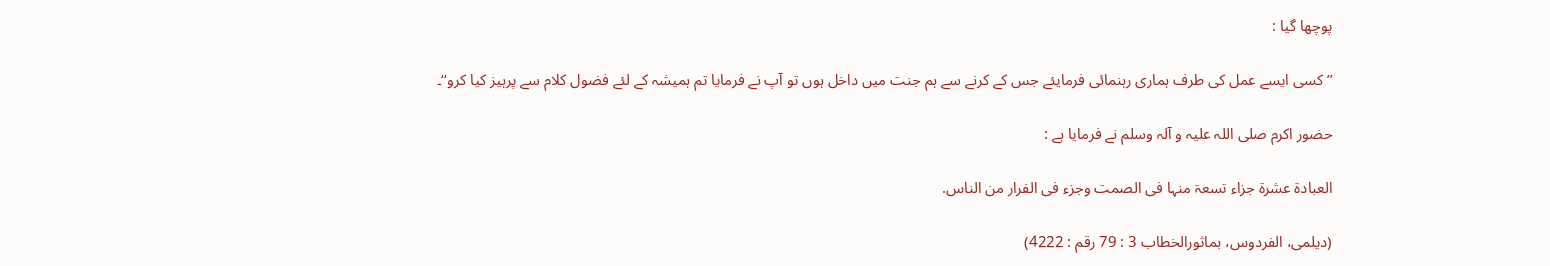پوچھا گیا :

’’کسی ایسے عمل کی طرف ہماری رہنمائی فرمایئے جس کے کرنے سے ہم جنت میں داخل ہوں تو آپ نے فرمایا تم ہمیشہ کے لئے فضول کلام سے پرہیز کیا کرو‘‘۔

حضور اکرم صلی اللہ علیہ و آلہ وسلم نے فرمایا ہے :

العبادۃ عشرۃ جزاء تسعۃ منہا فی الصمت وجزء فی الفرار من الناس.

(ديلمی، الفردوس، بماثورالخطاب 3 : 79 رقم : 4222)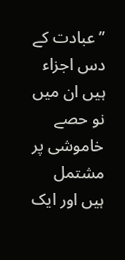’’عبادت کے دس اجزاء ہیں ان میں نو حصے خاموشی پر مشتمل ہیں اور ایک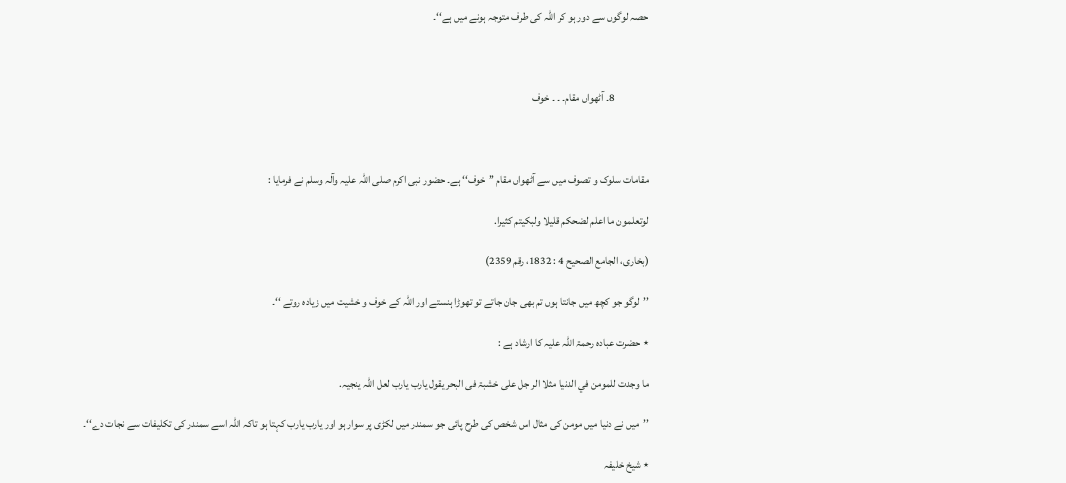حصہ لوگوں سے دور ہو کر اللہ کی طرف متوجہ ہونے میں ہے‘‘۔



                8۔ آٹھواں مقام۔ ۔ ۔ خوف



مقامات سلوک و تصوف میں سے آٹھواں مقام ’’خوف‘‘ ہے۔ حضور نبی اکرم صلی اللہ علیہ وآلہ وسلم نے فرمایا :

لوتعلمون ما اعلم لضحکم قليلا ولبکيتم کثيرا.

(بخاری، الجامع الصحيح 4 : 1832، رقم 2359)

’’لوگو جو کچھ میں جانتا ہوں تم بھی جان جاتے تو تھوڑا ہنستے اور اللہ کے خوف و خشیت میں زیادہ روتے ‘‘۔

٭ حضرت عبادہ رحمۃ اللہ علیہ کا ارشاد ہے :

ما وجدت للمومن في الدنيا مثلا الر جل علی خشبۃ فی البحر يقول يارب يارب لعل اللہ ينجيہ.

’’میں نے دنیا میں مومن کی مثال اس شخص کی طرح پائی جو سمندر میں لکڑی پر سوار ہو اور یارب یارب کہتا ہو تاکہ اللہ اسے سمندر کی تکلیفات سے نجات دے‘‘۔

٭ شیخ خلیفہ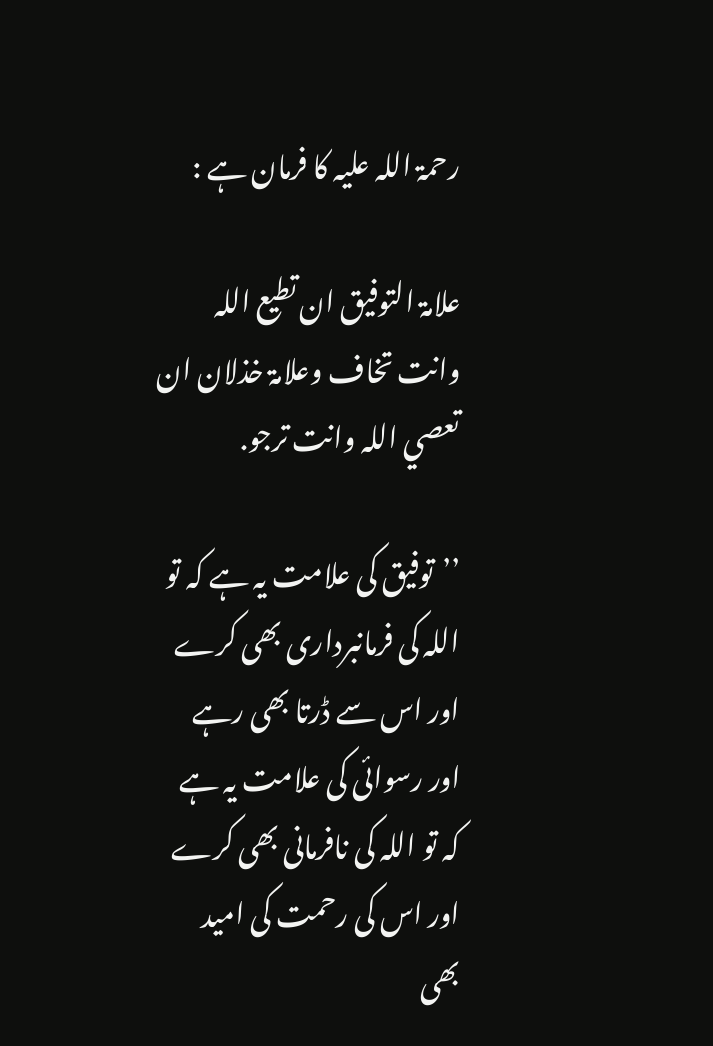رحمۃ اللہ علیہ کا فرمان ہے :

علامۃ التوفيق ان تطيع اللہ وانت تخاف وعلامۃ خذلان ان تعصي اللہ وانت ترجو.

’’توفیق کی علامت یہ ہے کہ تو اللہ کی فرمانبرداری بھی کرے اور اس سے ڈرتا بھی رہے اور رسوائی کی علامت یہ ہے کہ تو اللہ کی نافرمانی بھی کرے اور اس کی رحمت کی امید بھی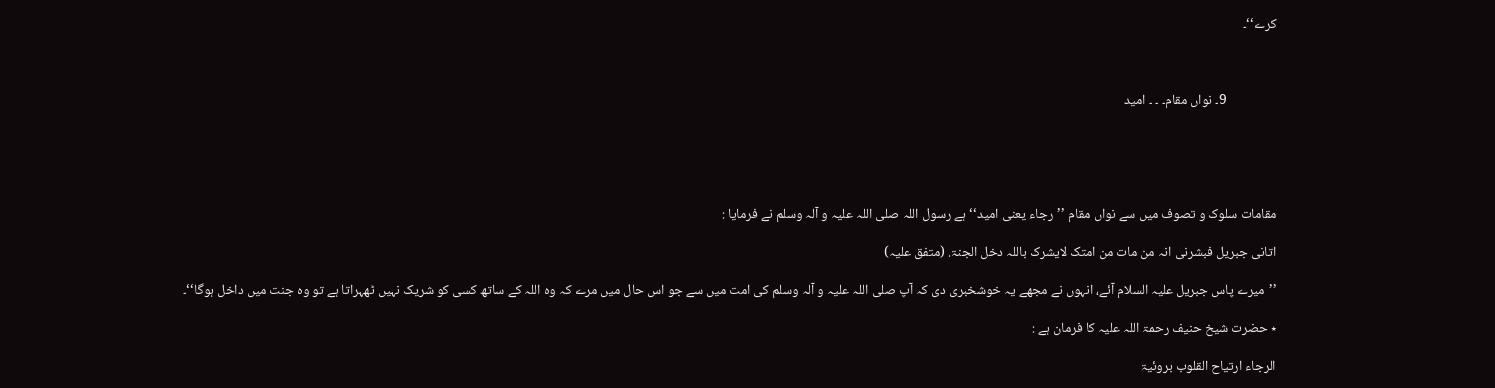کرے‘‘۔



                9۔ نواں مقام۔ ۔ ۔ امید





مقامات سلوک و تصوف میں سے نواں مقام ’’رجاء یعنی امید‘‘ ہے رسول اللہ صلی اللہ علیہ و آلہ وسلم نے فرمایا :

اتانی جبريل فبشرنی انہ من مات من امتک لايشرک باللہ دخل الجنۃ. (متفق عليہ)

’’میرے پاس جبریل علیہ السلام آئے، انہوں نے مجھے یہ خوشخبری دی کہ آپ صلی اللہ علیہ و آلہ وسلم کی امت میں سے جو اس حال میں مرے کہ وہ اللہ کے ساتھ کسی کو شریک نہیں ٹھہراتا ہے تو وہ جنت میں داخل ہوگا‘‘۔

٭ حضرت شیخ حنیف رحمۃ اللہ علیہ کا فرمان ہے :

الرجاء ارتياح القلوب بروئيۃ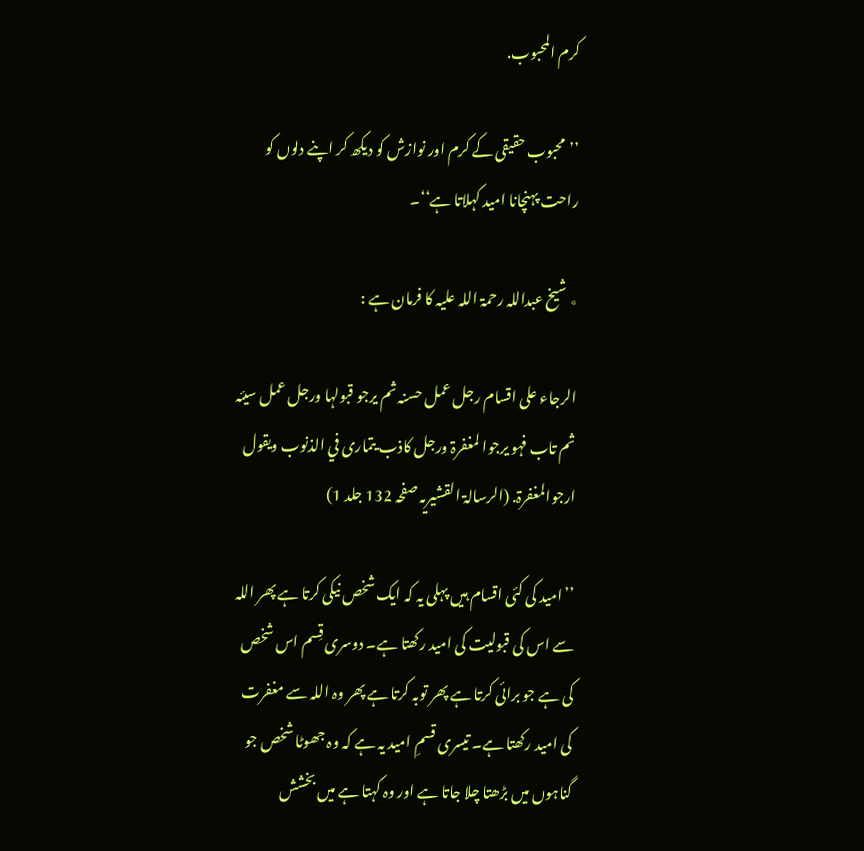کرم المحبوب.

’’محبوب حقیقی کے کرم اور نوازش کو دیکھ کر اپنے دلوں کو راحت پہنچانا امید کہلاتا ہے‘‘۔

٭ شیخ عبداللہ رحمۃ اللہ علیہ کا فرمان ہے :

الرجاء علی اقسام رجل عمل حسنہ ثم يرجو قبولہا ورجل عمل سيئہ ثم تاب فہو يرجوا لمغفرۃ ورجل کاذب يتماری في الذنوب ويقول ارجوالمغفرۃ. (الرسالۃ القشيريہ صفحہ 132 جلد 1)

’’امید کی کئی اقسام ہیں پہلی یہ کہ ایک شخص نیکی کرتا ہے پھر اللہ سے اس کی قبولیت کی امید رکھتا ہے۔ دوسری قِسم اس شخص کی ہے جو برائی کرتا ہے پھر توبہ کرتا ہے پھر وہ اللہ سے مغفرت کی امید رکھتا ہے۔ تیسری قسمِ امید یہ ہے کہ وہ جھوٹا شخص جو گناہوں میں بڑھتا چلا جاتا ہے اور وہ کہتا ہے میں بخشش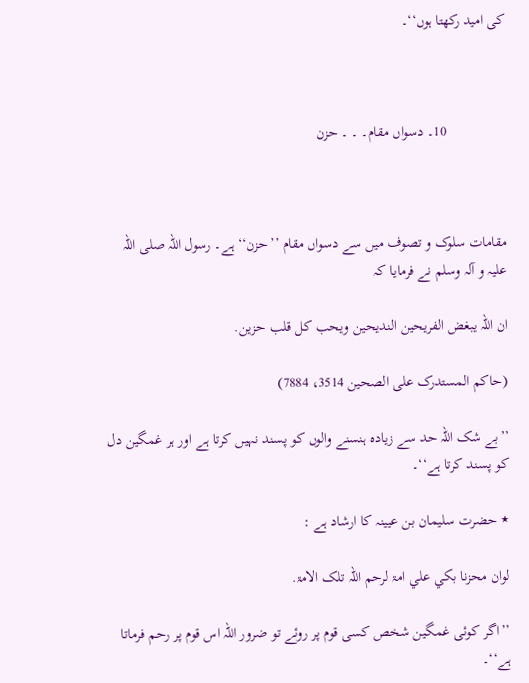کی امید رکھتا ہوں‘‘۔



                10۔ دسواں مقام۔ ۔ ۔ حزن



مقامات سلوک و تصوف میں سے دسواں مقام ’’حزن‘‘ ہے۔ رسول اللہ صلی اللہ علیہ و آلہ وسلم نے فرمایا کہ

ان اللہ يبغض الفريحين النديحين ويحب کل قلب حزين.

(حاکم المستدرک علی الصحين 3514، 7884)

’’بے شک اللہ حد سے زیادہ ہنسنے والوں کو پسند نہیں کرتا ہے اور ہر غمگین دل کو پسند کرتا ہے‘‘۔

٭ حضرت سلیمان بن عیینہ کا ارشاد ہے :

لوان محزنا بکي علي امۃ لرحم اللہ تلک الامۃ.

’’اگر کوئی غمگین شخص کسی قوم پر روئے تو ضرور اللہ اس قوم پر رحم فرماتا ہے‘‘۔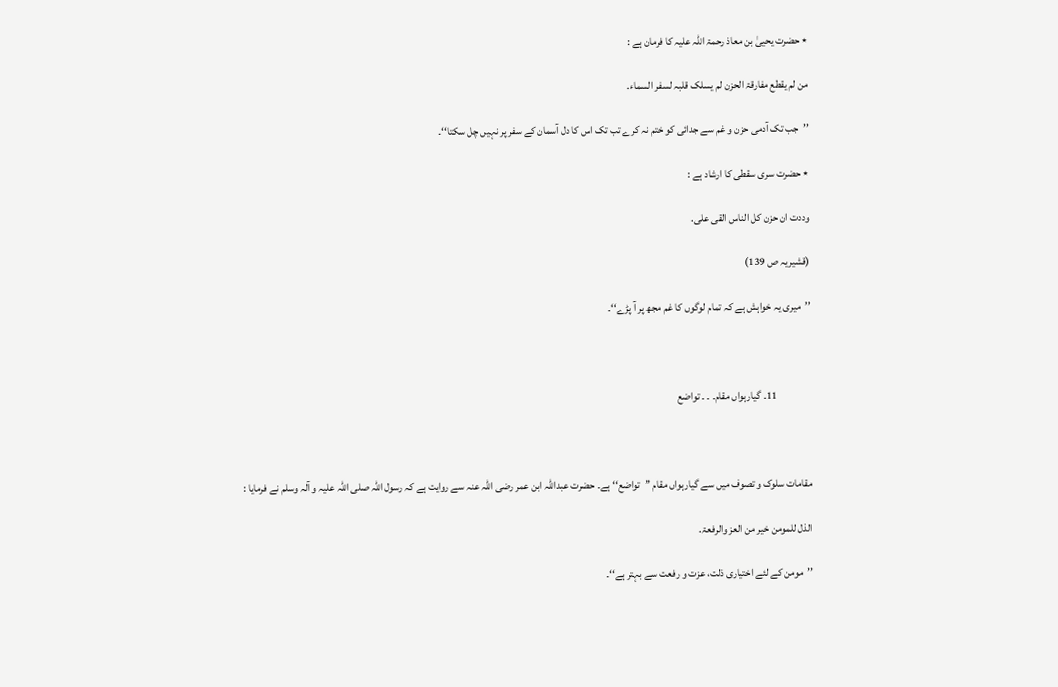٭ حضرت یحییٰ بن معاذ رحمۃ اللہ علیہ کا فرمان ہے :

من لم يقطع مفارقۃ الحزن لم يسلک قلبہ لسفر السماء.

’’جب تک آدمی حزن و غم سے جدائی کو ختم نہ کرے تب تک اس کا دل آسمان کے سفر پر نہیں چل سکتا‘‘۔

٭ حضرت سری سقطی کا ارشاد ہے :

وددت ان حزن کل الناس القی علی.

(قشيريہ ص 139)

’’میری یہ خواہش ہے کہ تمام لوگوں کا غم مجھ پر آ پڑے‘‘۔



                11۔ گیارہواں مقام۔ ۔ ۔ تواضع



مقامات سلوک و تصوف میں سے گیارہواں مقام ’’تواضع‘‘ ہے۔ حضرت عبداللہ ابن عمر رضی اللہ عنہ سے روایت ہے کہ رسول اللہ صلی اللہ علیہ و آلہ وسلم نے فرمایا :

الذل للمومن خير من العز والرفعۃ.

’’مومن کے لئے اختیاری ذلت، عزت و رفعت سے بہتر ہے‘‘۔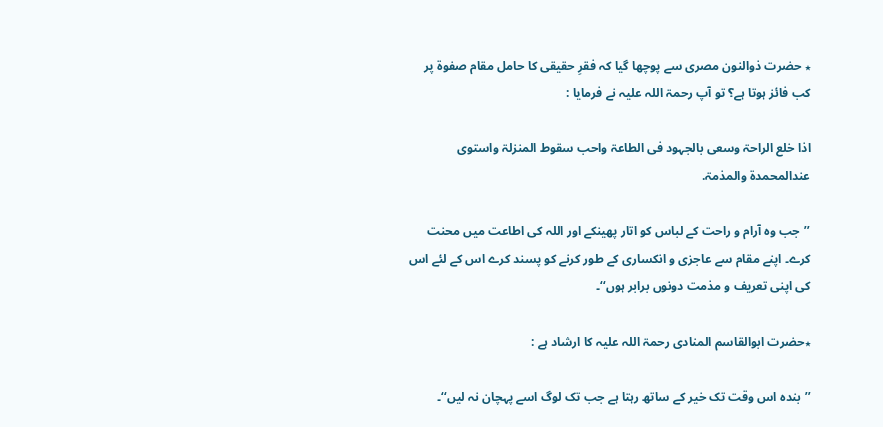٭ حضرت ذوالنون مصری سے پوچھا گیا کہ فقرِ حقیقی کا حامل مقام صفوۃ پر کب فائز ہوتا ہے؟ تو آپ رحمۃ اللہ علیہ نے فرمایا :

اذا خلع الراحۃ وسعی بالجہود فی الطاعۃ واحب سقوط المنزلۃ واستوی عندالمحمدۃ والمذمۃ.

’’جب وہ آرام و راحت کے لباس کو اتار پھینکے اور اللہ کی اطاعت میں محنت کرے۔ اپنے مقام سے عاجزی و انکساری کے طور کرنے کو پسند کرے اس کے لئے اس کی اپنی تعریف و مذمت دونوں برابر ہوں‘‘۔

٭حضرت ابوالقاسم المنادی رحمۃ اللہ علیہ کا ارشاد ہے :

’’بندہ اس وقت تک خیر کے ساتھ رہتا ہے جب تک لوگ اسے پہچان نہ لیں‘‘۔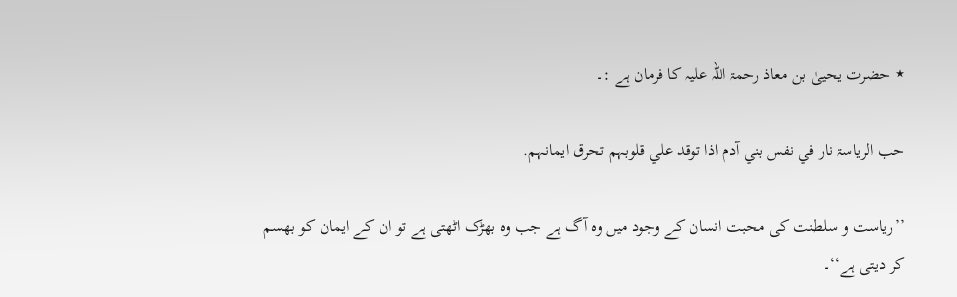٭ حضرت یحییٰ بن معاذ رحمۃ اللہ علیہ کا فرمان ہے :۔

حب الرياسۃ نار في نفس بني آدم اذا توقد علي قلوبہم تحرق ايمانہم.

’’ریاست و سلطنت کی محبت انسان کے وجود میں وہ آگ ہے جب وہ بھڑک اٹھتی ہے تو ان کے ایمان کو بھسم کر دیتی ہے‘‘۔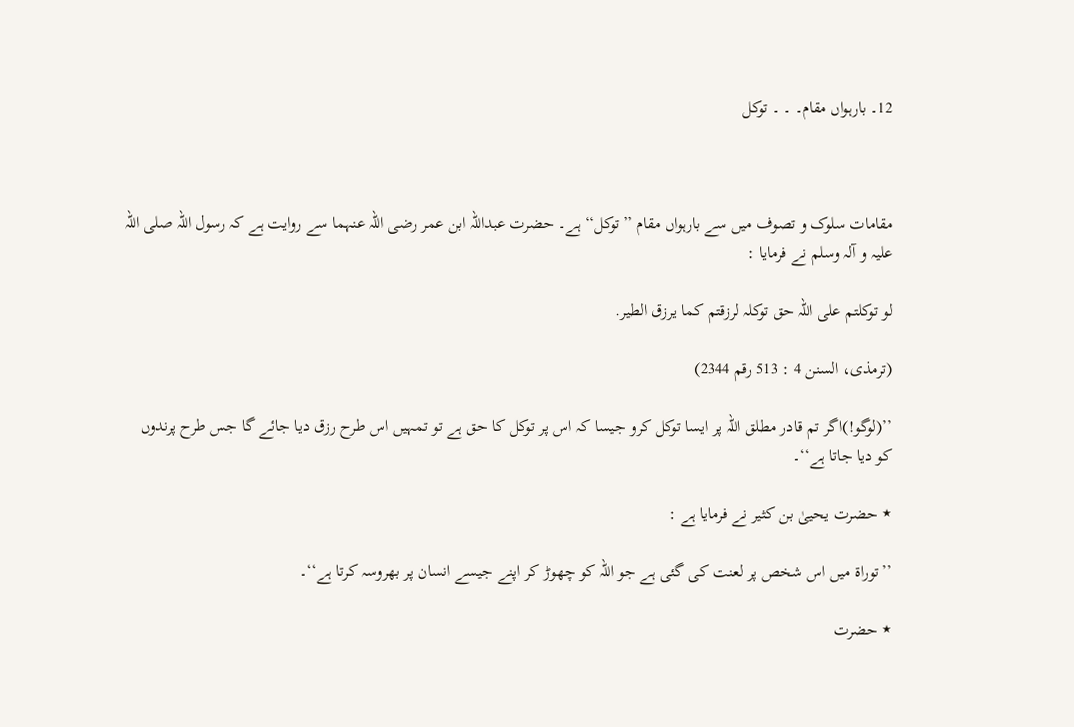12۔ بارہواں مقام۔ ۔ ۔ توکل



مقامات سلوک و تصوف میں سے بارہواں مقام ’’توکل‘‘ ہے۔ حضرت عبداللہ ابن عمر رضی اللہ عنہما سے روایت ہے کہ رسول اللہ صلی اللہ علیہ و آلہ وسلم نے فرمایا :

لو توکلتم علی اللہ حق توکلہ لرزقتم کما يرزق الطير.

(ترمذی، السنن 4 : 513 رقم 2344)

’’(لوگو!)اگر تم قادر مطلق اللہ پر ایسا توکل کرو جیسا کہ اس پر توکل کا حق ہے تو تمہیں اس طرح رزق دیا جائے گا جس طرح پرندوں کو دیا جاتا ہے‘‘۔

٭ حضرت یحییٰ بن کثیر نے فرمایا ہے :

’’توراۃ میں اس شخص پر لعنت کی گئی ہے جو اللہ کو چھوڑ کر اپنے جیسے انسان پر بھروسہ کرتا ہے‘‘۔

٭ حضرت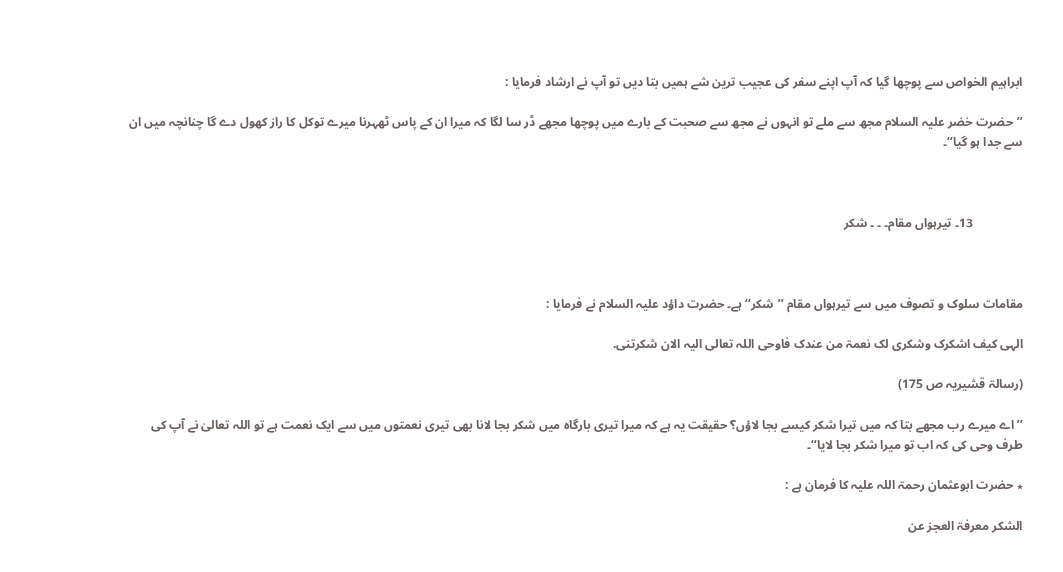ابراہیم الخواص سے پوچھا گیا کہ آپ اپنے سفر کی عجیب ترین شے ہمیں بتا دیں تو آپ نے ارشاد فرمایا :

’’حضرت خضر علیہ السلام مجھ سے ملے تو انہوں نے مجھ سے صحبت کے بارے میں پوچھا مجھے ڈر سا لگا کہ میرا ان کے پاس ٹھہرنا میرے توکل کا راز کھول دے گا چنانچہ میں ان سے جدا ہو گیا‘‘۔



                13۔ تیرہواں مقام۔ ۔ ۔ شکر



مقامات سلوک و تصوف میں سے تیرہواں مقام ’’شکر‘‘ ہے۔ حضرت داؤد علیہ السلام نے فرمایا :

الہی کيف اشکرک وشکری لک نعمۃ من عندک فاوحی اللہ تعالی اليہ الان شکرتنی.

(رسالۃ قشيريہ ص 175)

’’اے میرے رب مجھے بتا کہ میں تیرا شکر کیسے بجا لاؤں؟ حقیقت یہ ہے کہ میرا تیری بارگاہ میں شکر بجا لانا بھی تیری نعمتوں میں سے ایک نعمت ہے تو اللہ تعالیٰ نے آپ کی طرف وحی کی کہ اب تو میرا شکر بجا لایا‘‘۔

٭ حضرت ابوعثمان رحمۃ اللہ علیہ کا فرمان ہے :

الشکر معرفۃ العجز عن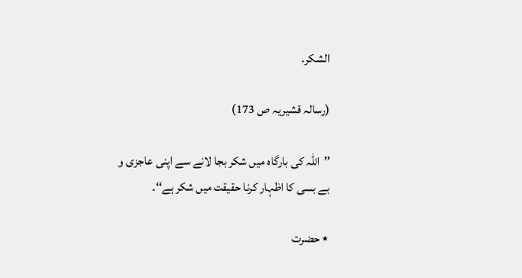الشکر.

(رسالہ قشيريہ ص 173)

’’اللہ کی بارگاہ میں شکر بجا لانے سے اپنی عاجزی و بے بسی کا اظہار کرنا حقیقت میں شکر ہے‘‘۔

٭ حضرت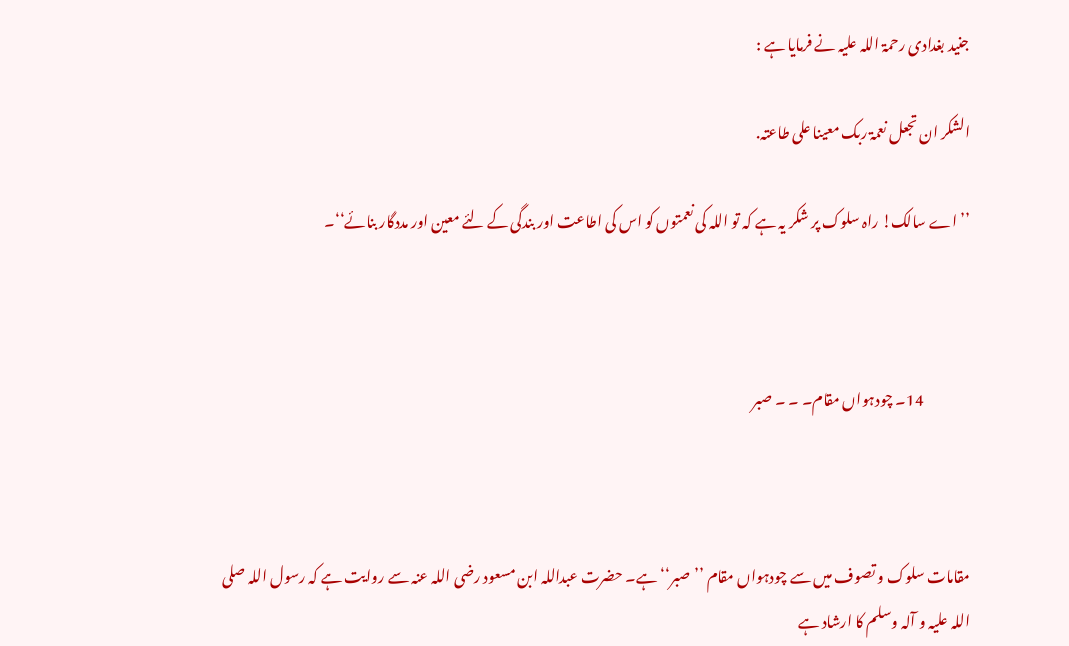جنید بغدادی رحمۃ اللہ علیہ نے فرمایا ہے :

الشکر ان تجعل نعمۃ ربک معينا علی طاعتہ.

’’اے سالک! راہ سلوک پر شکر یہ ہے کہ تو اللہ کی نعمتوں کو اس کی اطاعت اور بندگی کے لئے معین اور مددگار بنائے‘‘۔



                14۔ چودہواں مقام۔ ۔ ۔ صبر



مقامات سلوک و تصوف میں سے چودہواں مقام ’’صبر‘‘ ہے۔ حضرت عبداللہ ابن مسعود رضی اللہ عنہ سے روایت ہے کہ رسول اللہ صلی اللہ علیہ و آلہ وسلم کا ارشاد ہے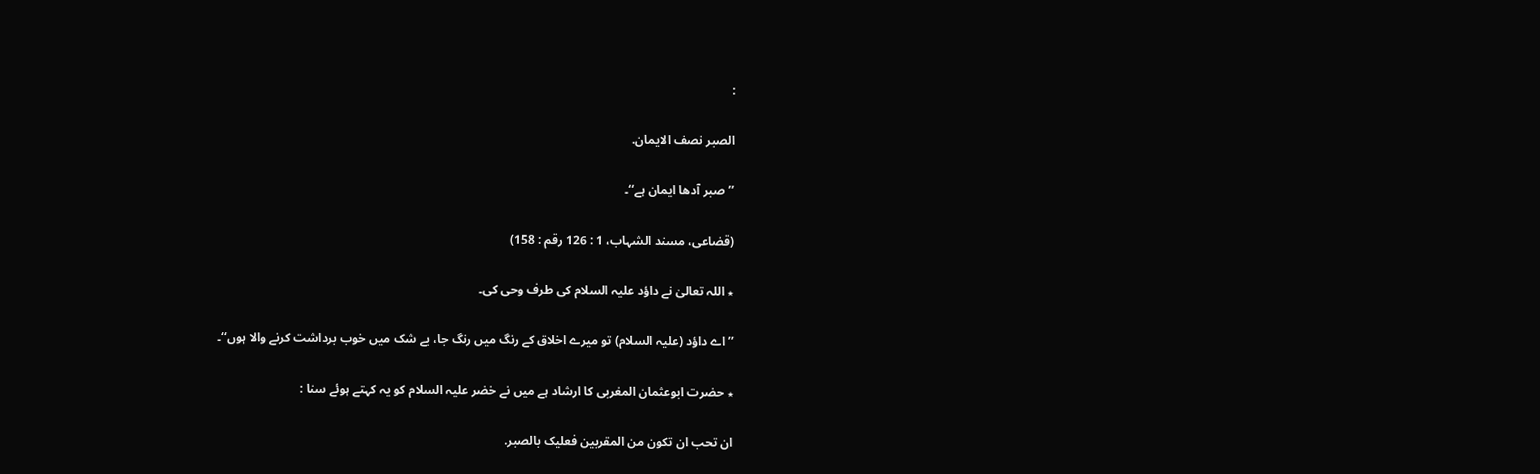:

الصبر نصف الايمان.

’’صبر آدھا ایمان ہے‘‘۔

(قضاعی، مسند الشہاب، 1 : 126 رقم : 158)

٭ اللہ تعالیٰ نے داؤد علیہ السلام کی طرف وحی کی۔

’’اے داؤد (علیہ السلام) تو میرے اخلاق کے رنگ میں رنگ جا، بے شک میں خوب برداشت کرنے والا ہوں‘‘۔

٭ حضرت ابوعثمان المغربی کا ارشاد ہے میں نے خضر علیہ السلام کو یہ کہتے ہوئے سنا :

ان تحب ان تکون من المقربين فعليک بالصبر.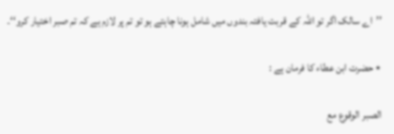’’اے سالک اگر تو اللہ کے قربت یافتہ بندوں میں شامل ہونا چاہتے ہو تو تم پر لازم ہے کہ تم صبر اختیار کرو‘‘۔

٭ حضرت ابن عطاء کا فرمان ہے :

الصبر الوقوع مع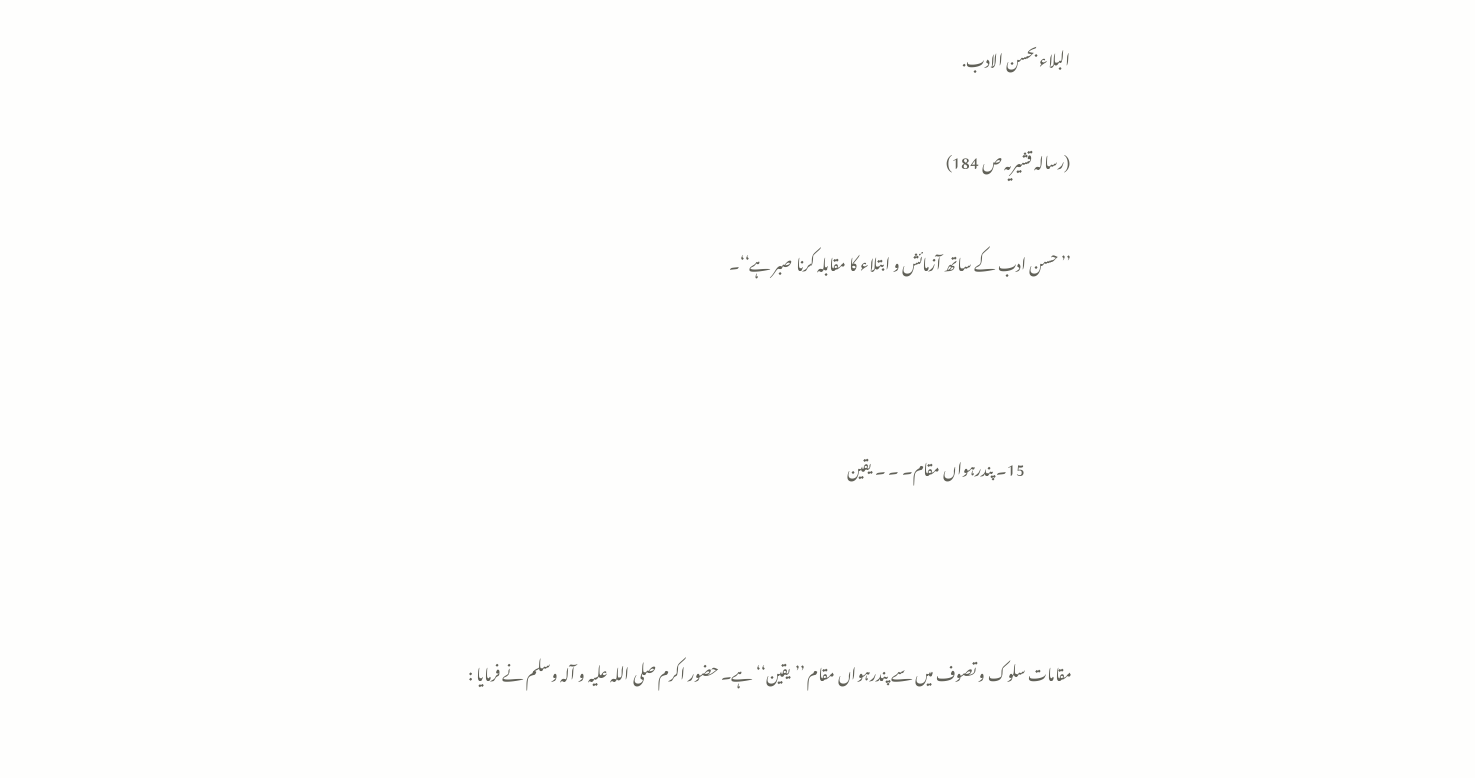البلاء بحسن الادب.

(رسالہ قشيريہ ص 184)

’’حسن ادب کے ساتھ آزمائش و ابتلاء کا مقابلہ کرنا صبر ہے‘‘۔



                15۔ پندرہواں مقام۔ ۔ ۔ یقین



مقامات سلوک و تصوف میں سے پندرہواں مقام ’’یقین‘‘ ہے۔ حضور اکرم صلی اللہ علیہ و آلہ وسلم نے فرمایا :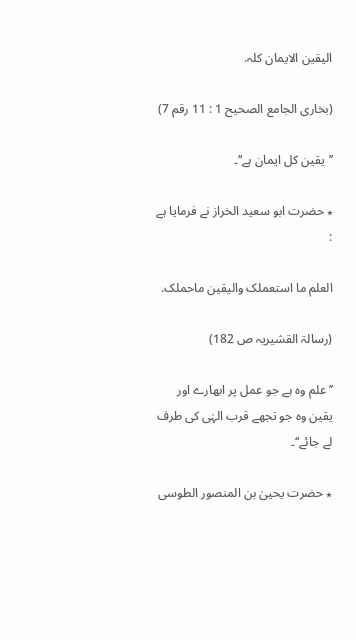اليقين الايمان کلہ.

(بخاری الجامع الصحيح 1 : 11 رقم 7)

’’یقین کل ایمان ہے‘‘۔

٭ حضرت ابو سعید الخراز نے فرمایا ہے :

العلم ما استعملک واليقين ماحملک.

(رسالۃ القشيريہ ص 182)

’’علم وہ ہے جو عمل پر ابھارے اور یقین وہ جو تجھے قرب الہٰی کی طرف لے جائے‘‘۔

٭ حضرت یحییٰ بن المنصور الطوسی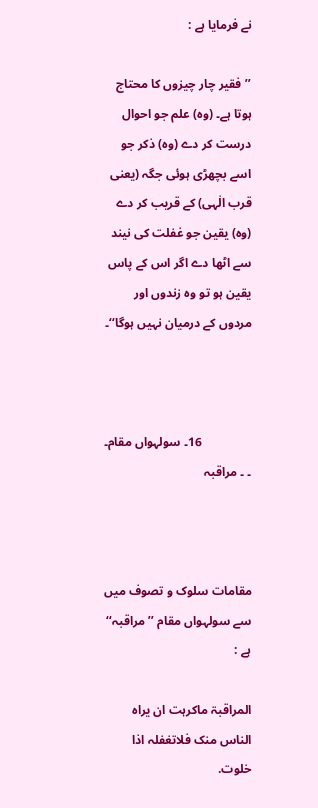نے فرمایا ہے :

’’فقیر چار چیزوں کا محتاج ہوتا ہے۔ (وہ) علم جو احوال درست کر دے (وہ) ذکر جو اسے بچھڑی ہوئی جگہ (یعنی قرب الٰہی) کے قریب کر دے (وہ) یقین جو غفلت کی نیند سے اٹھا دے اگر اس کے پاس یقین ہو تو وہ زندوں اور مردوں کے درمیان نہیں ہوگا‘‘۔



                16۔ سولہواں مقام۔ ۔ ۔ مراقبہ



مقامات سلوک و تصوف میں سے سولہواں مقام ’’مراقبہ‘‘ ہے :

المراقبۃ ماکرہت ان يراہ الناس منک فلاتغفلہ اذا خلوت.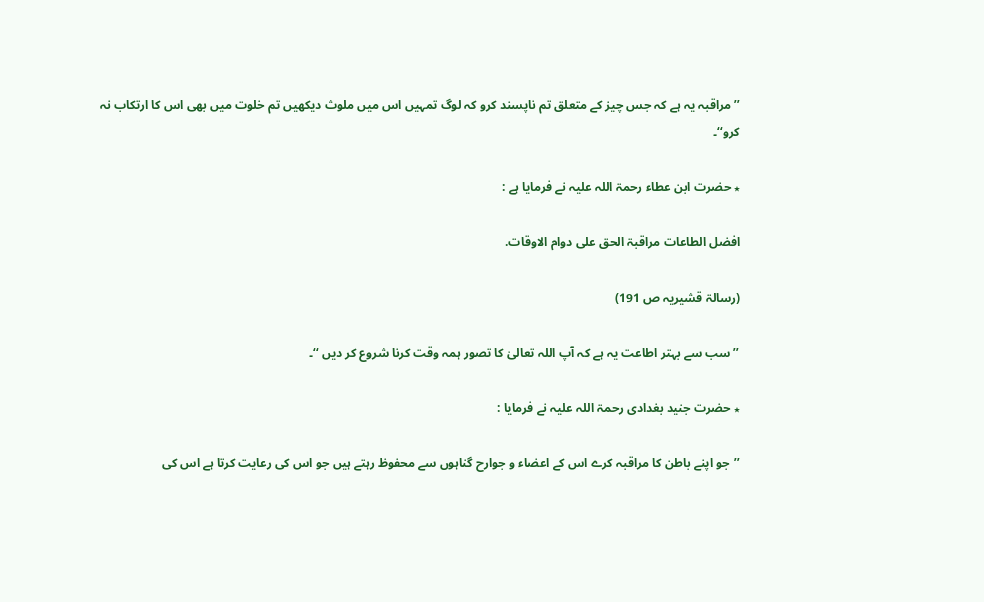’’مراقبہ یہ ہے کہ جس چیز کے متعلق تم ناپسند کرو کہ لوگ تمہیں اس میں ملوث دیکھیں تم خلوت میں بھی اس کا ارتکاب نہ کرو‘‘۔

٭ حضرت ابن عطاء رحمۃ اللہ علیہ نے فرمایا ہے :

افضل الطاعات مراقبۃ الحق علی دوام الاوقات.

(رسالۃ قشيريہ ص 191)

’’سب سے بہتر اطاعت یہ ہے کہ آپ اللہ تعالیٰ کا تصور ہمہ وقت کرنا شروع کر دیں ‘‘۔

٭ حضرت جنید بغدادی رحمۃ اللہ علیہ نے فرمایا :

’’جو اپنے باطن کا مراقبہ کرے اس کے اعضاء و جوارح گناہوں سے محفوظ رہتے ہیں جو اس کی رعایت کرتا ہے اس کی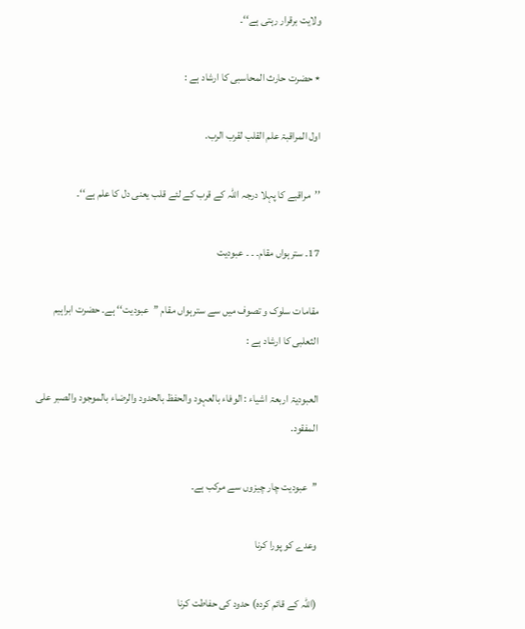ولایت برقرار رہتی ہے‘‘۔

٭ حضرت حارث المحاسبی کا ارشاد ہے :

اول المراقبۃ علم القلب لقرب الرب.

’’مراقبے کا پہلا درجہ اللہ کے قرب کے لئے قلب یعنی دل کا علم ہے‘‘۔

17۔ سترہواں مقام۔ ۔ ۔ عبودیت

مقامات سلوک و تصوف میں سے سترہواں مقام ’’عبودیت‘‘ ہے۔ حضرت ابراہیم الثعلبی کا ارشاد ہے :

العبوديۃ اربعۃ اشياء : الوفاء بالعہود والحفظ بالحدود والرضاء بالموجود والصبر علی المفقود.

’’عبودیت چار چیزوں سے مرکب ہے۔

وعدے کو پورا کرنا

(اللہ کے قائم کردہ) حدود کی حفاطت کرنا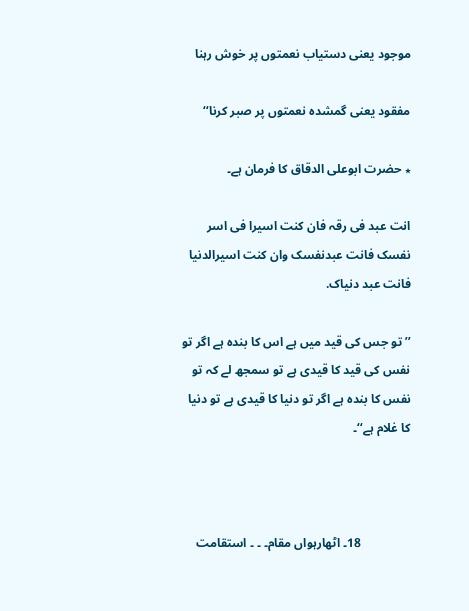موجود یعنی دستیاب نعمتوں پر خوش رہنا

مفقود یعنی گمشدہ نعمتوں پر صبر کرنا‘‘

٭ حضرت ابوعلی الدقاق کا فرمان ہے۔

انت عبد فی رقہ فان کنت اسيرا فی اسر نفسک فانت عبدنفسک وان کنت اسيرالدنيا فانت عبد دنياک.

’’تو جس کی قید میں ہے اس کا بندہ ہے اگر تو نفس کی قید کا قیدی ہے تو سمجھ لے کہ تو نفس کا بندہ ہے اگر تو دنیا کا قیدی ہے تو دنیا کا غلام ہے‘‘۔



                18۔ اٹھارہواں مقام۔ ۔ ۔ استقامت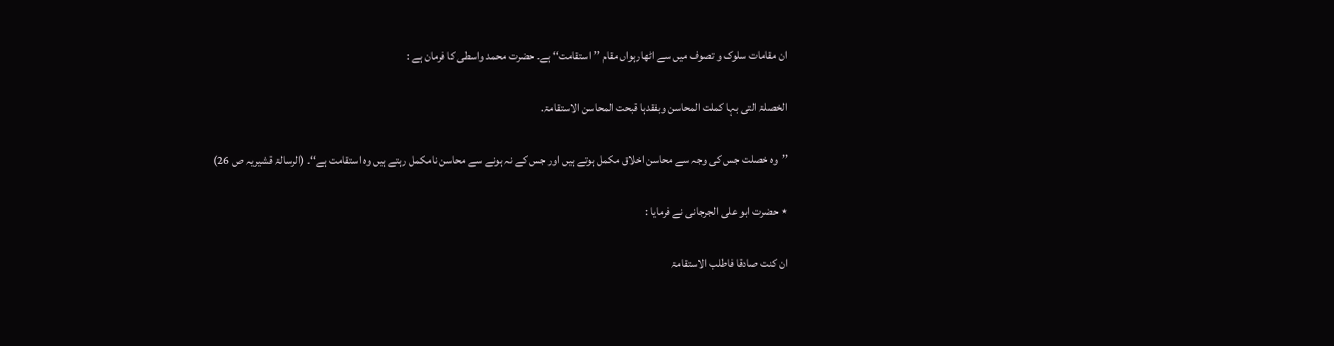ان مقامات سلوک و تصوف میں سے اٹھارہواں مقام ’’استقامت‘‘ ہے۔ حضرت محمد واسطی کا فرمان ہے :

الخصلۃ التی بہا کملت المحاسن وبفقدہا قبحت المحاسن الاستقامۃ.

’’وہ خصلت جس کی وجہ سے محاسن اخلاق مکمل ہوتے ہیں اور جس کے نہ ہونے سے محاسن نامکمل رہتے ہیں وہ استقامت ہے‘‘۔ (الرسالۃ قشیریہ ص 26)

٭ حضرت ابو علی الجرجانی نے فرمایا :

ان کنت صادقا فاطلب الاستقامۃ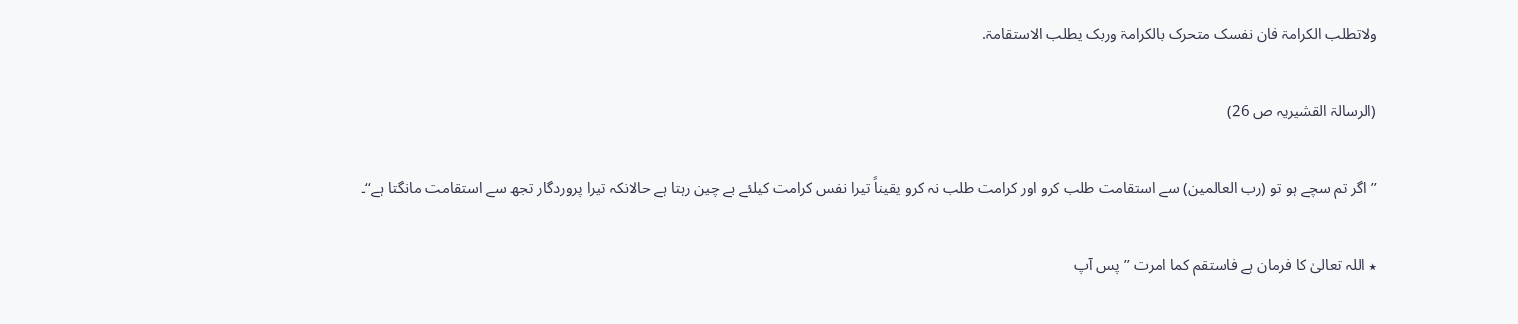ولاتطلب الکرامۃ فان نفسک متحرک بالکرامۃ وربک يطلب الاستقامۃ.

(الرسالۃ القشيريہ ص 26)

’’اگر تم سچے ہو تو (رب العالمین) سے استقامت طلب کرو اور کرامت طلب نہ کرو یقیناً تیرا نفس کرامت کیلئے بے چین رہتا ہے حالانکہ تیرا پروردگار تجھ سے استقامت مانگتا ہے‘‘۔

٭ اللہ تعالیٰ کا فرمان ہے فاستقم کما امرت ’’پس آپ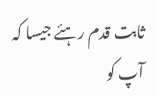ثابت قدم رہئے جیسا کہ آپ کو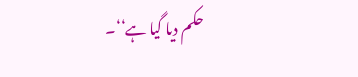حکم دیا گیا ہے‘‘۔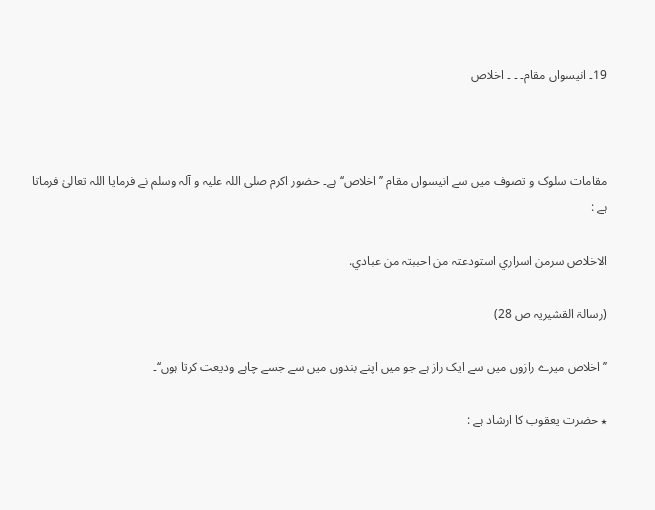19۔ انیسواں مقام۔ ۔ ۔ اخلاص



مقامات سلوک و تصوف میں سے انیسواں مقام ’’اخلاص‘‘ ہے۔ حضور اکرم صلی اللہ علیہ و آلہ وسلم نے فرمایا اللہ تعالیٰ فرماتا ہے :

الاخلاص سرمن اسراري استودعتہ من احببتہ من عبادي.

(رسالۃ القشيريہ ص 28)

’’اخلاص میرے رازوں میں سے ایک راز ہے جو میں اپنے بندوں میں سے جسے چاہے ودیعت کرتا ہوں‘‘۔

٭ حضرت یعقوب کا ارشاد ہے :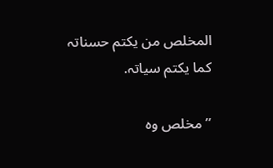المخلص من يکتم حسناتہ کما يکتم سياتہ.

’’مخلص وہ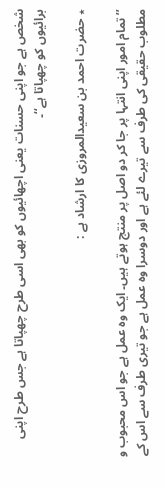شخص ہے جو اپنی حسنات یعنی اچھائیوں کو بھی اسی طرح چھپاتا ہے جس طرح اپنی برائیوں کو چھپاتا ہے‘‘۔

٭ حضرت احمد بن سعیدالمروزی کا ارشاد ہے :

’’تمام امور اپنی انتہا پر جا کر دو اصل پر منتج ہوتے ہیں۔ ایک وہ عمل ہے جو اس محبوب و مطلوب حقیقی کی طرف سے تیرے لئے ہے اور دوسرا وہ عمل ہے جو تیری طرف سے اس کے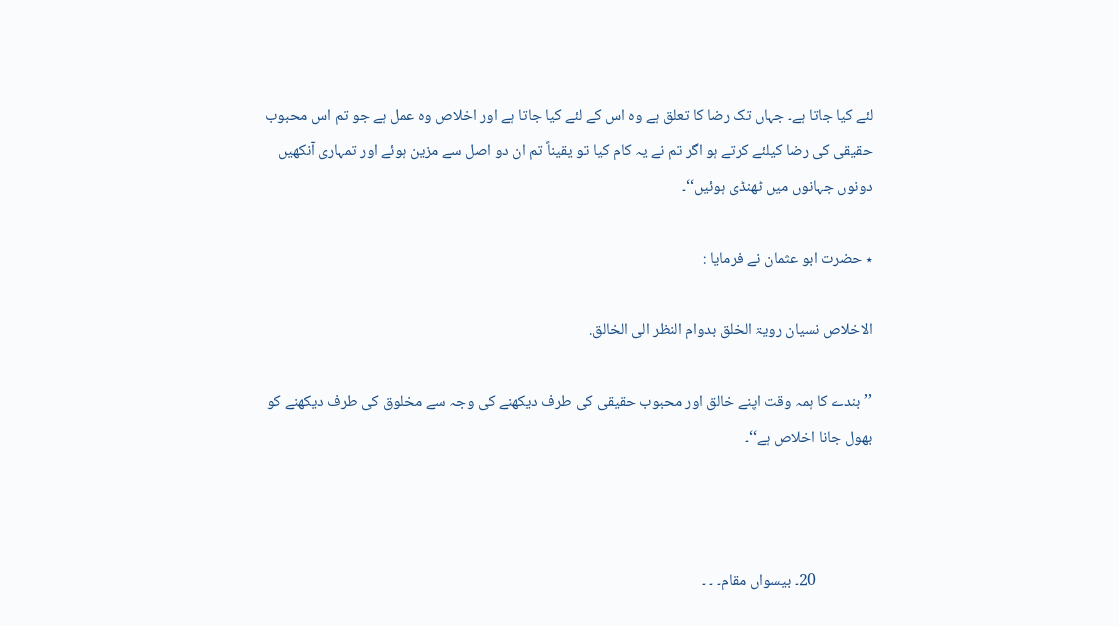لئے کیا جاتا ہے۔ جہاں تک رضا کا تعلق ہے وہ اس کے لئے کیا جاتا ہے اور اخلاص وہ عمل ہے جو تم اس محبوب حقیقی کی رضا کیلئے کرتے ہو اگر تم نے یہ کام کیا تو یقیناً تم ان دو اصل سے مزین ہوئے اور تمہاری آنکھیں دونوں جہانوں میں ٹھنڈی ہوئیں‘‘۔

٭ حضرت ابو عثمان نے فرمایا :

الاخلاص نسيان رويۃ الخلق بدوام النظر الی الخالق.

’’بندے کا ہمہ وقت اپنے خالق اور محبوب حقیقی کی طرف دیکھنے کی وجہ سے مخلوق کی طرف دیکھنے کو بھول جانا اخلاص ہے‘‘۔



                20۔ بیسواں مقام۔ ۔ ۔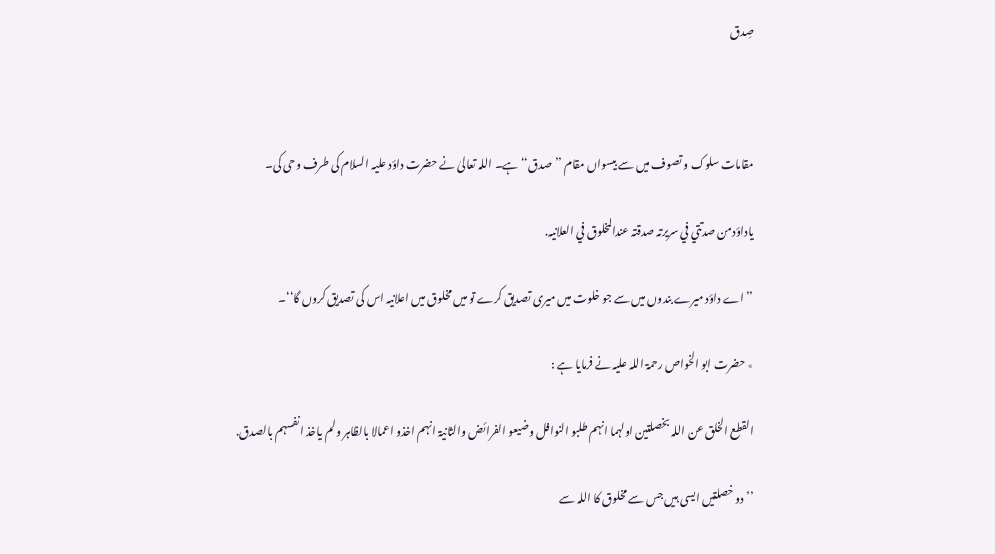صِدق



مقامات سلوک و تصوف میں سے بیسواں مقام ’’صدق‘‘ ہے۔ اللہ تعالیٰ نے حضرت داؤد علیہ السلام کی طرف وحی کی۔

ياداؤدمن صدتتي في سريرتہ صدقتہ عندالمخلوق في العلانيہ.

’’اے داؤد میرے بندوں میں سے جو خلوت میں میری تصدیق کرے تو میں مخلوق میں اعلانیہ اس کی تصدیق کروں گا‘‘۔

٭ حضرت ابو الخواص رحمۃ اللہ علیہ نے فرمایا ہے :

القطع الخلق عن اللہ بخصلتين اولہما انہم طلبو النوافل وضيعو الفرائض والثانيۃ انہم اخذو اعمالا بالظاہر ولم ياخذ انفسہم بالصدق.

’’دو خصلتیں ایسی ہیں جس سے مخلوق کا اللہ سے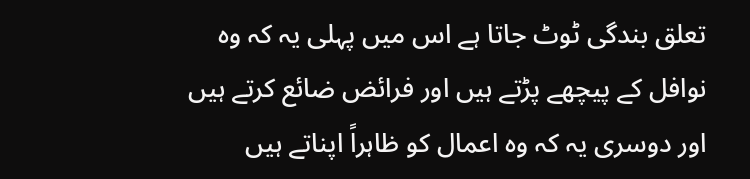تعلق بندگی ٹوٹ جاتا ہے اس میں پہلی یہ کہ وہ نوافل کے پیچھے پڑتے ہیں اور فرائض ضائع کرتے ہیں اور دوسری یہ کہ وہ اعمال کو ظاہراً اپناتے ہیں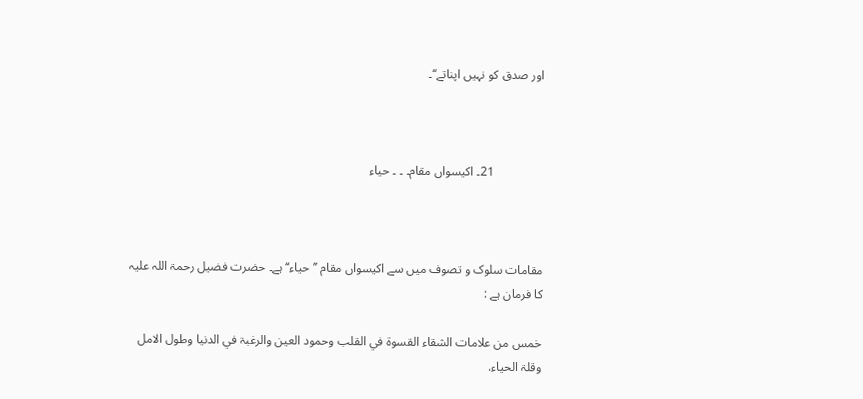اور صدق کو نہیں اپناتے‘‘۔



                21۔ اکیسواں مقام۔ ۔ ۔ حیاء



مقامات سلوک و تصوف میں سے اکیسواں مقام ’’حیاء‘‘ ہے۔ حضرت فضیل رحمۃ اللہ علیہ کا فرمان ہے :

خمس من علامات الشقاء القسوۃ في القلب وحمود العين والرغبۃ في الدنيا وطول الامل وقلۃ الحياء.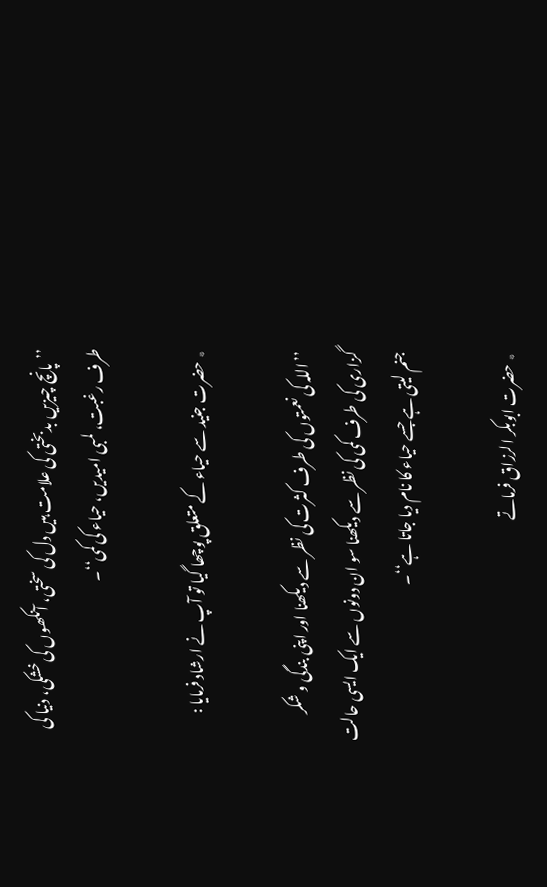’’پانچ چیزیں بدبختی کی علامت ہیں دل کی سختی، آنکھوں کی خشکی، دنیا کی طرف رغبت، لمبی امیدیں، حیاء کی کمی‘‘۔

٭ حضرت جنید سے حیاء کے متعلق پوچھا گیا تو آپ نے ارشاد فرمایا :

’’اللہ کی نعمتوں کی طرف کثرت کی نظر سے دیکھنا اور اپنی بندگی و شکر گزاری کی طرف کمی کی نظر سے دیکھنا سو ان دونوں سے ایک ایسی حالت جنم لیتی ہے جسے حیاء کا نام دیا جاتا ہے‘‘۔

٭ حضرت ابوبکر الرزاق فرماتے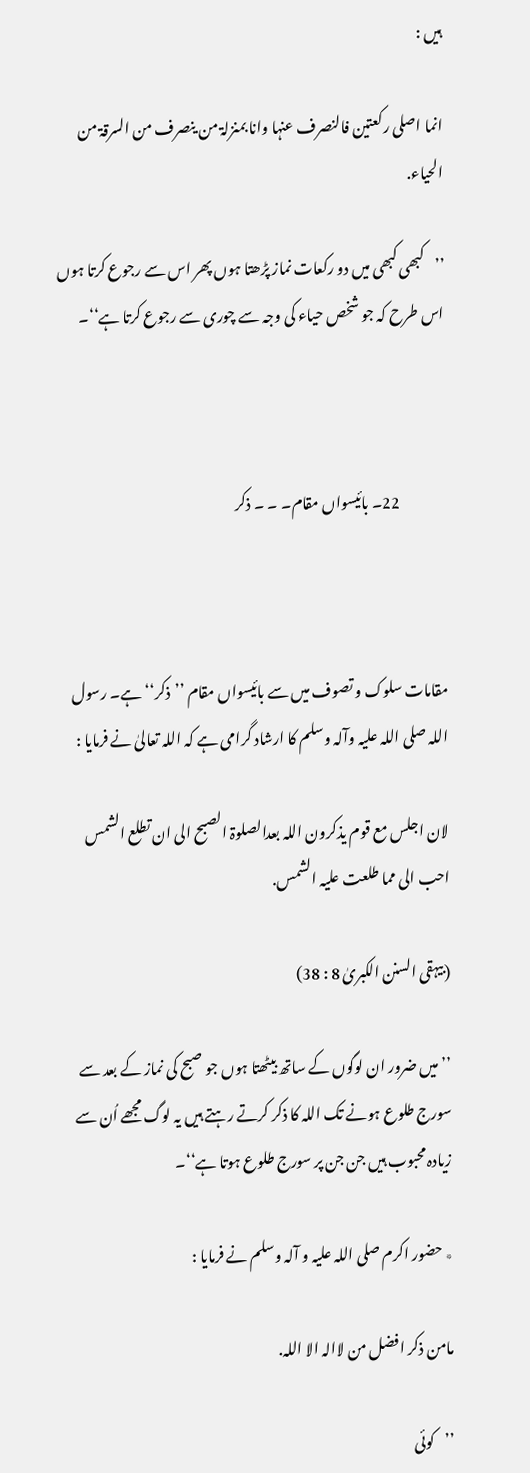ہیں :

انما اصلی رکعتين فالنصرف عنہا وانا بمنزلۃ من ينصرف من السرقۃ من الحياء.

’’کبھی کبھی میں دو رکعات نماز پڑھتا ہوں پھر اس سے رجوع کرتا ہوں اس طرح کہ جو شخص حیاء کی وجہ سے چوری سے رجوع کرتا ہے‘‘۔



                22۔ بائیسواں مقام۔ ۔ ۔ ذکر



مقامات سلوک و تصوف میں سے بائیسواں مقام ’’ذکر‘‘ ہے۔ رسول اللہ صلی اللہ علیہ وآلہ وسلم کا ارشاد گرامی ہے کہ اللہ تعالیٰ نے فرمایا :

لان اجلس مع قوم يذکرون اللہ بعدالصلوۃ الصبح الی ان تطلع الشمس احب الی مما طلعت عليہ الشمس.

(بيہقی السنن الکبریٰ 8 : 38)

’’میں ضرور ان لوگوں کے ساتھ بیٹھتا ہوں جو صبح کی نماز کے بعد سے سورج طلوع ہونے تک اللہ کا ذکر کرتے رہتے ہیں یہ لوگ مجھے اُن سے زیادہ محبوب ہیں جن جن پر سورج طلوع ہوتا ہے‘‘۔

٭ حضور اکرم صلی اللہ علیہ و آلہ وسلم نے فرمایا :

مامن ذکر افضل من لاالہ الا اللہ.

’’کوئی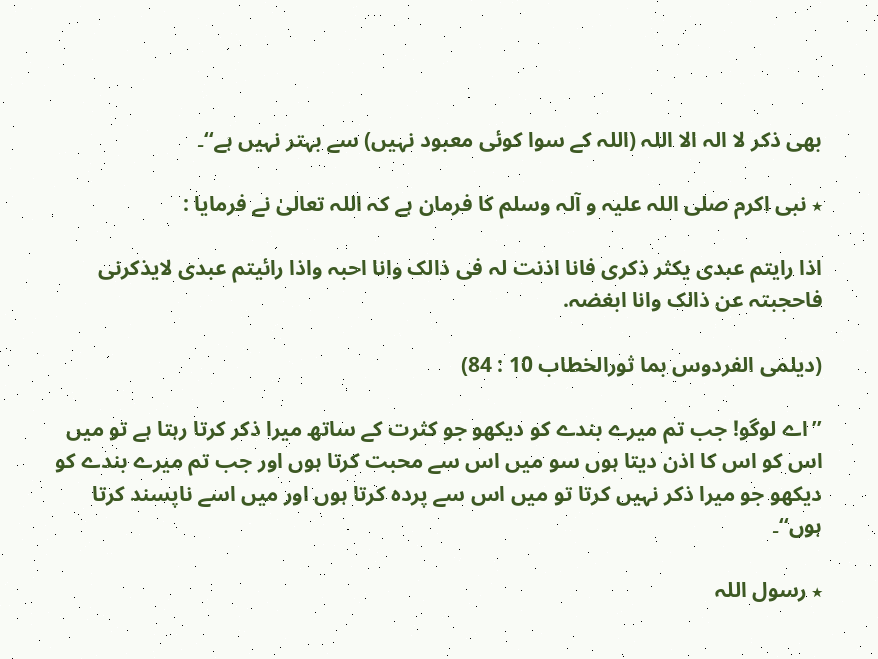بھی ذکر لا الہ الا اللہ (اللہ کے سوا کوئی معبود نہیں) سے بہتر نہیں ہے‘‘۔

٭ نبی اکرم صلی اللہ علیہ و آلہ وسلم کا فرمان ہے کہ اللہ تعالیٰ نے فرمایا :

اذا رايتم عبدی يکثر ذکری فانا اذنت لہ فی ذالک وانا احبہ واذا رائيتم عبدی لايذکرنی فاحجبتہ عن ذالک وانا ابغضہ.

(ديلمی الفردوس بما ثورالخطاب 10 : 84)

’’اے لوگو! جب تم میرے بندے کو دیکھو جو کثرت کے ساتھ میرا ذکر کرتا رہتا ہے تو میں اس کو اس کا اذن دیتا ہوں سو میں اس سے محبت کرتا ہوں اور جب تم میرے بندے کو دیکھو جو میرا ذکر نہیں کرتا تو میں اس سے پردہ کرتا ہوں اور میں اسے ناپسند کرتا ہوں‘‘۔

٭ رسول اللہ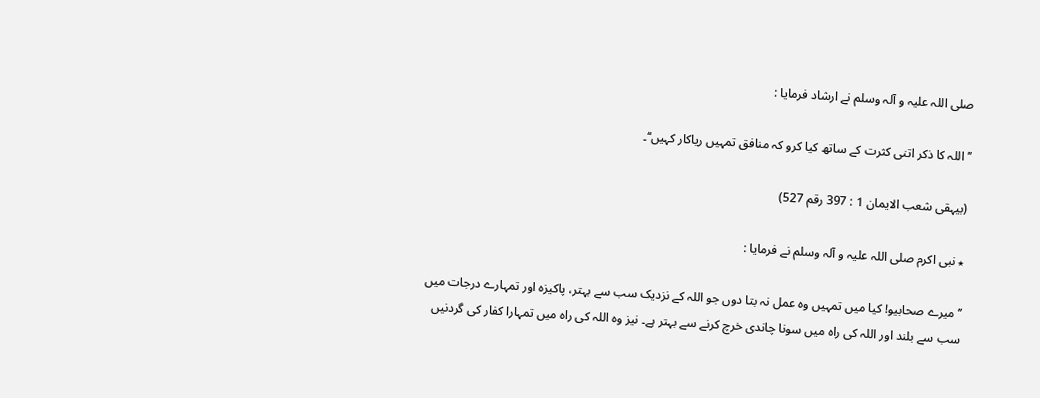صلی اللہ علیہ و آلہ وسلم نے ارشاد فرمایا :

’’اللہ کا ذکر اتنی کثرت کے ساتھ کیا کرو کہ منافق تمہیں ریاکار کہیں‘‘۔

(بیہقی شعب الایمان 1 : 397 رقم 527)

٭ نبی اکرم صلی اللہ علیہ و آلہ وسلم نے فرمایا :

’’میرے صحابیو! کیا میں تمہیں وہ عمل نہ بتا دوں جو اللہ کے نزدیک سب سے بہتر، پاکیزہ اور تمہارے درجات میں سب سے بلند اور اللہ کی راہ میں سونا چاندی خرچ کرنے سے بہتر ہے۔ نیز وہ اللہ کی راہ میں تمہارا کفار کی گردنیں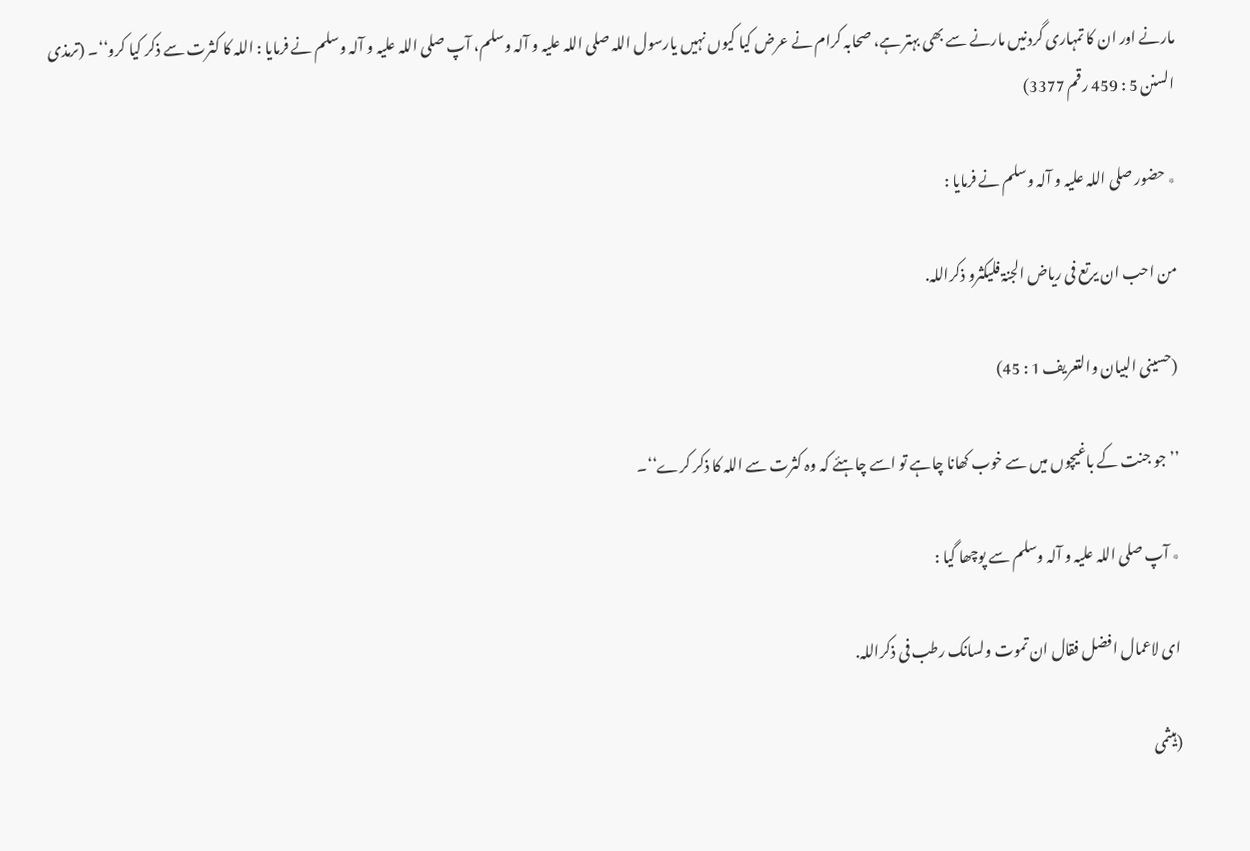مارنے اور ان کا تمہاری گردنیں مارنے سے بھی بہتر ہے، صحابہ کرام نے عرض کیا کیوں نہیں یارسول اللہ صلی اللہ علیہ و آلہ وسلم، آپ صلی اللہ علیہ و آلہ وسلم نے فرمایا : اللہ کا کثرت سے ذکر کیا کرو‘‘۔ (ترمذی السنن 5 : 459 رقم 3377)

٭ حضور صلی اللہ علیہ و آلہ وسلم نے فرمایا :

من احب ان يرتع فی رياض الجنۃ فليکثرو ذکراللہ.

(حسينی البيان والتعريف 1 : 45)

’’جو جنت کے باغیچوں میں سے خوب کھانا چاہے تو اسے چاہئے کہ وہ کثرت سے اللہ کا ذکر کرے‘‘۔

٭ آپ صلی اللہ علیہ و آلہ وسلم سے پوچھا گیا :

ای لاعمال افضل فقال ان تموت ولسانک رطب فی ذکراللہ.

(ہيثمی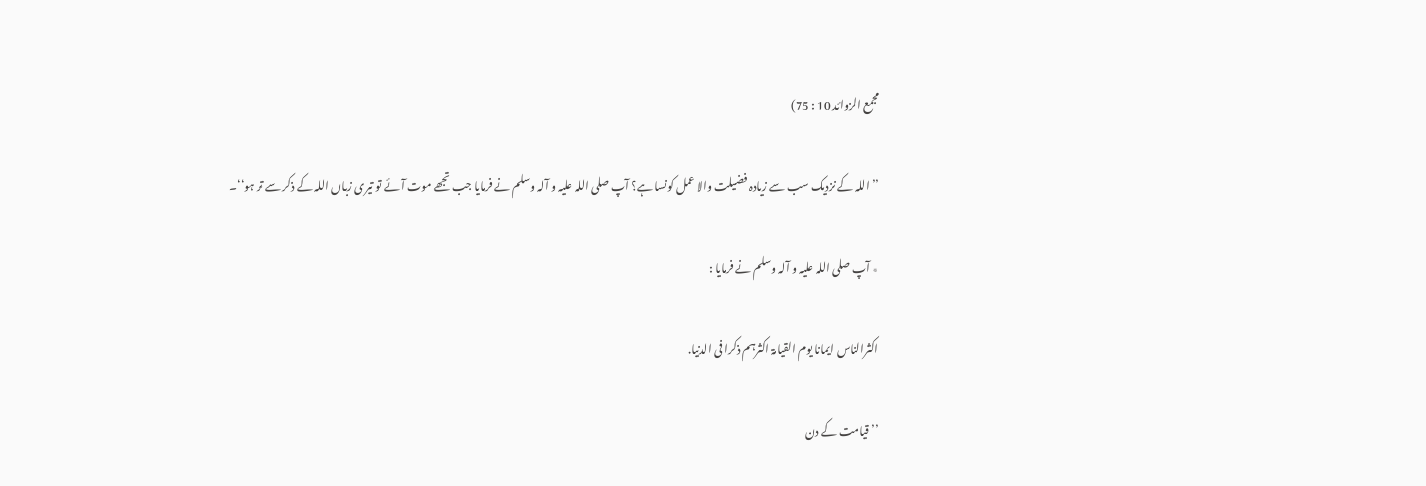مجمع الزوائد 10 : 75)

’’اللہ کے نزدیک سب سے زیادہ فضیلت والا عمل کونسا ہے؟ آپ صلی اللہ علیہ و آلہ وسلم نے فرمایا جب تجھے موت آئے تو تیری زباں اللہ کے ذکر سے تر ہو‘‘۔

٭ آپ صلی اللہ علیہ و آلہ وسلم نے فرمایا :

اکثرالناس ايمانا يوم القيامۃ اکثرہم ذکرا فی الدنيا.

’’قیامت کے دن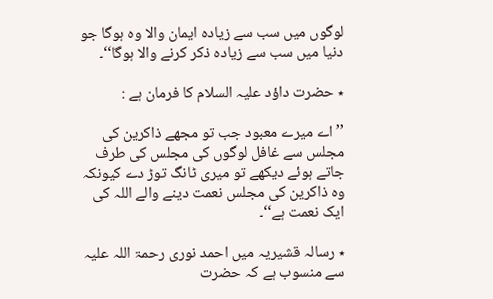لوگوں میں سب سے زیادہ ایمان والا وہ ہوگا جو دنیا میں سب سے زیادہ ذکر کرنے والا ہوگا‘‘۔

٭ حضرت داؤد علیہ السلام کا فرمان ہے :

’’اے میرے معبود جب تو مجھے ذاکرین کی مجلس سے غافل لوگوں کی مجلس کی طرف جاتے ہوئے دیکھے تو میری ٹانگ توڑ دے کیونکہ وہ ذاکرین کی مجلس نعمت دینے والے اللہ کی ایک نعمت ہے‘‘۔

٭ رسالہ قشیریہ میں احمد نوری رحمۃ اللہ علیہ سے منسوب ہے کہ حضرت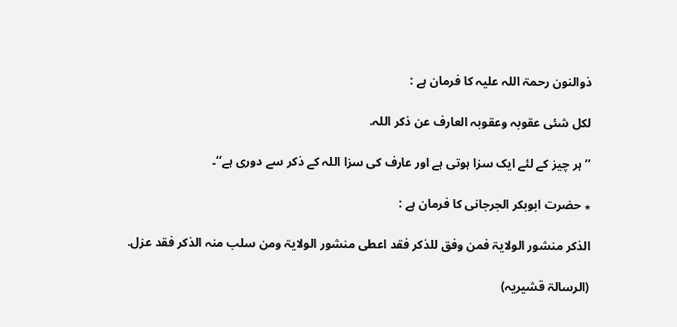ذوالنون رحمۃ اللہ علیہ کا فرمان ہے :

لکل شئی عقوبہ وعقوبہ العارف عن ذکر اللہ.

’’ہر چیز کے لئے ایک سزا ہوتی ہے اور عارف کی سزا اللہ کے ذکر سے دوری ہے‘‘۔

٭ حضرت ابوبکر الجرجانی کا فرمان ہے :

الذکر منشور الولايۃ فمن وفق للذکر فقد اعطی منشور الولايۃ ومن سلب منہ الذکر فقد عزل.

(الرسالۃ قشيريہ)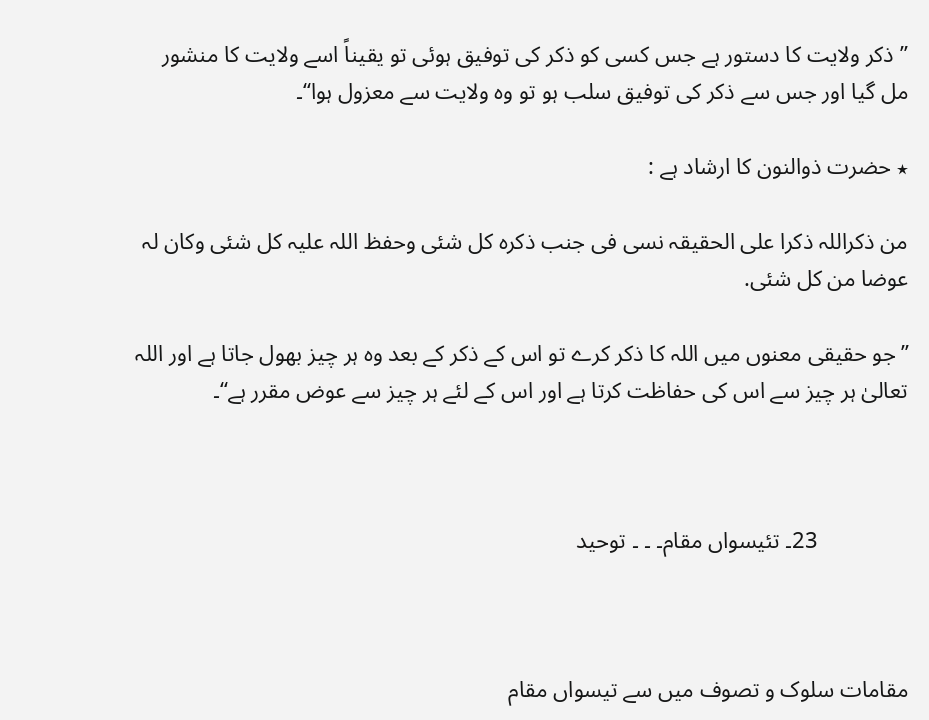’’ذکر ولایت کا دستور ہے جس کسی کو ذکر کی توفیق ہوئی تو یقیناً اسے ولایت کا منشور مل گیا اور جس سے ذکر کی توفیق سلب ہو تو وہ ولایت سے معزول ہوا‘‘۔

٭ حضرت ذوالنون کا ارشاد ہے :

من ذکراللہ ذکرا علی الحقيقہ نسی فی جنب ذکرہ کل شئی وحفظ اللہ عليہ کل شئی وکان لہ عوضا من کل شئی.

’’جو حقیقی معنوں میں اللہ کا ذکر کرے تو اس کے ذکر کے بعد وہ ہر چیز بھول جاتا ہے اور اللہ تعالیٰ ہر چیز سے اس کی حفاظت کرتا ہے اور اس کے لئے ہر چیز سے عوض مقرر ہے‘‘۔



                23۔ تئیسواں مقام۔ ۔ ۔ توحید



مقامات سلوک و تصوف میں سے تیسواں مقام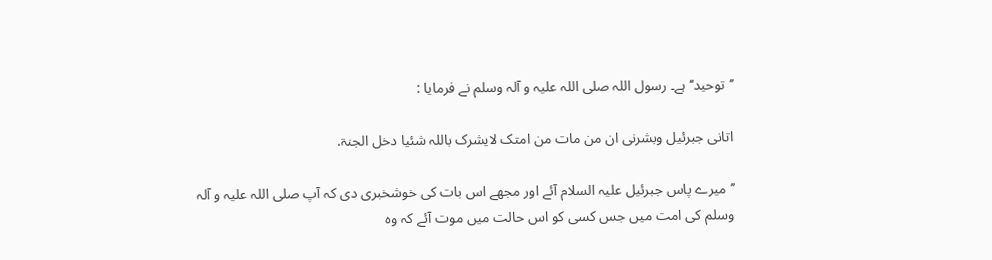’’توحید‘‘ ہے۔ رسول اللہ صلی اللہ علیہ و آلہ وسلم نے فرمایا :

اتانی جبرئيل وبشرنی ان من مات من امتک لايشرک باللہ شئيا دخل الجنۃ.

’’میرے پاس جبرئیل علیہ السلام آئے اور مجھے اس بات کی خوشخبری دی کہ آپ صلی اللہ علیہ و آلہ وسلم کی امت میں جس کسی کو اس حالت میں موت آئے کہ وہ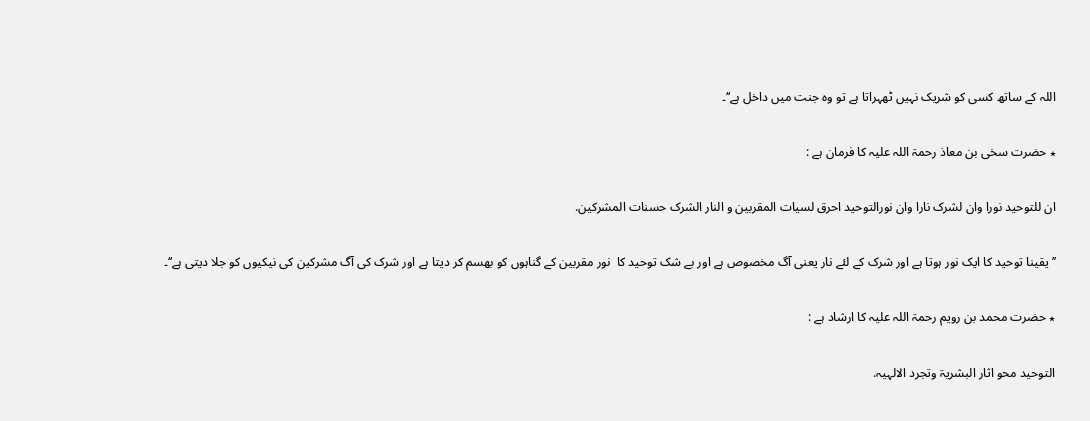اللہ کے ساتھ کسی کو شریک نہیں ٹھہراتا ہے تو وہ جنت میں داخل ہے‘‘۔

٭ حضرت سخی بن معاذ رحمۃ اللہ علیہ کا فرمان ہے :

ان للتوحيد نورا وان لشرک نارا وان نورالتوحيد احرق لسيات المقربين و النار الشرک حسنات المشرکين.

’’یقینا توحید کا ایک نور ہوتا ہے اور شرک کے لئے نار یعنی آگ مخصوص ہے اور بے شک توحید کا  نور مقربین کے گناہوں کو بھسم کر دیتا ہے اور شرک کی آگ مشرکین کی نیکیوں کو جلا دیتی ہے‘‘۔

٭ حضرت محمد بن رویم رحمۃ اللہ علیہ کا ارشاد ہے :

التوحيد محو اثار البشريۃ وتجرد الالہيہ.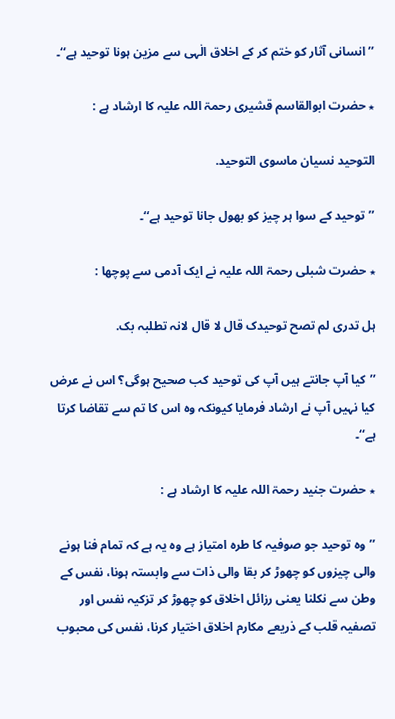’’انسانی آثار کو ختم کر کے اخلاق الٰہی سے مزین ہونا توحید ہے‘‘۔

٭ حضرت ابوالقاسم قشیری رحمۃ اللہ علیہ کا ارشاد ہے :

التوحيد نسيان ماسوی التوحيد.

’’توحید کے سوا ہر چیز کو بھول جانا توحید ہے‘‘۔

٭ حضرت شبلی رحمۃ اللہ علیہ نے ایک آدمی سے پوچھا :

ہل تدری لم تصح توحيدک قال لا قال لانہ تطلبہ بک.

’’کیا آپ جانتے ہیں آپ کی توحید کب صحیح ہوگی؟ اس نے عرض کیا نہیں آپ نے ارشاد فرمایا کیونکہ وہ اس کا تم سے تقاضا کرتا ہے‘‘۔

٭ حضرت جنید رحمۃ اللہ علیہ کا ارشاد ہے :

’’وہ توحید جو صوفیہ کا طرہ امتیاز ہے وہ یہ ہے کہ تمام فنا ہونے والی چیزوں کو چھوڑ کر بقا والی ذات سے وابستہ ہونا، نفس کے وطن سے نکلنا یعنی رزائل اخلاق کو چھوڑ کر تزکیہ نفس اور تصفیہ قلب کے ذریعے مکارم اخلاق اختیار کرنا، نفس کی محبوب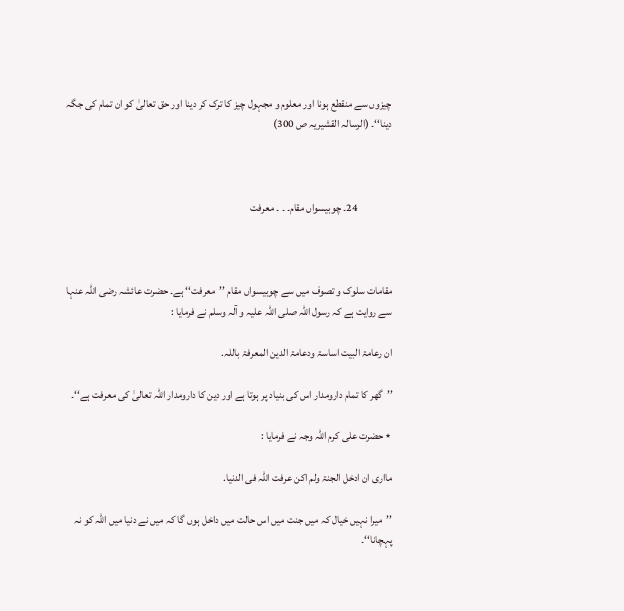چیزوں سے منقطع ہونا اور معلوم و مجہول چیز کا ترک کر دینا اور حق تعالیٰ کو ان تمام کی جگہ دینا‘‘۔ (الرسالہ القشیریہ ص 300)



                24۔ چوبیسواں مقام۔ ۔ ۔ معرفت



مقامات سلوک و تصوف میں سے چوبیسواں مقام ’’معرفت‘‘ ہے۔ حضرت عائشہ رضی اللہ عنہا سے روایت ہے کہ رسول اللہ صلی اللہ علیہ و آلہ وسلم نے فرمایا :

ان رعامۃ البيت اساسۃ ودعامۃ الدين المعرفۃ باللہ.

’’گھر کا تمام دارومدار اس کی بنیاد پر ہوتا ہے اور دین کا دارومدار اللہ تعالیٰ کی معرفت ہے‘‘۔

٭ حضرت علی کرم اللہ وجہ نے فرمایا :

مااری ان ادخل الجنۃ ولم اکن عرفت اللہ فی الدنيا.

’’میرا نہیں خیال کہ میں جنت میں اس حالت میں داخل ہوں گا کہ میں نے دنیا میں اللہ کو نہ پہچانا‘‘۔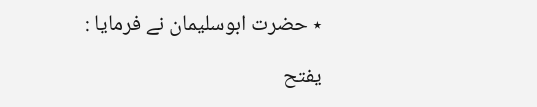٭ حضرت ابوسلیمان نے فرمایا :

يفتح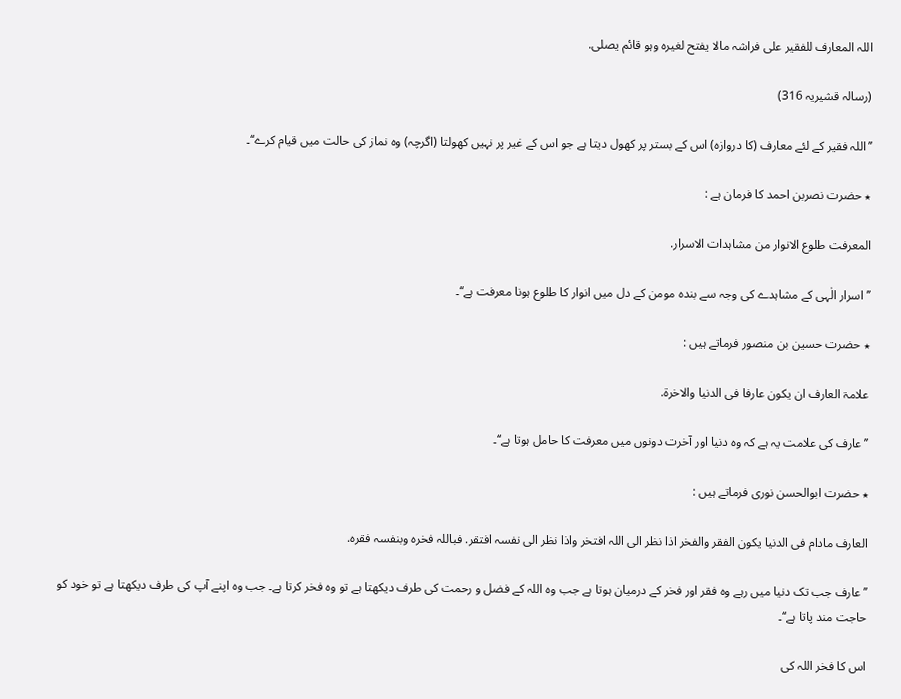اللہ المعارف للفقير علی فراشہ مالا يفتح لغيرہ وہو قائم يصلی.

(رسالہ قشيريہ 316)

’’اللہ فقیر کے لئے معارف (کا دروازہ) اس کے بستر پر کھول دیتا ہے جو اس کے غیر پر نہیں کھولتا (اگرچہ) وہ نماز کی حالت میں قیام کرے‘‘۔

٭ حضرت نصربن احمد کا فرمان ہے :

المعرفت طلوع الانوار من مشاہدات الاسرار.

’’اسرار الٰہی کے مشاہدے کی وجہ سے بندہ مومن کے دل میں انوار کا طلوع ہونا معرفت ہے‘‘۔

٭ حضرت حسین بن منصور فرماتے ہیں :

علامۃ العارف ان يکون عارفا فی الدنيا والاخرۃ.

’’عارف کی علامت یہ ہے کہ وہ دنیا اور آخرت دونوں میں معرفت کا حامل ہوتا ہے‘‘۔

٭ حضرت ابوالحسن نوری فرماتے ہیں :

العارف مادام فی الدنيا يکون الفقر والفخر اذا نظر الی اللہ افتخر واذا نظر الی نفسہ افتقر. فباللہ فخرہ وبنفسہ فقرہ.

’’عارف جب تک دنیا میں رہے وہ فقر اور فخر کے درمیان ہوتا ہے جب وہ اللہ کے فضل و رحمت کی طرف دیکھتا ہے تو وہ فخر کرتا ہے۔ جب وہ اپنے آپ کی طرف دیکھتا ہے تو خود کو حاجت مند پاتا ہے‘‘۔

اس کا فخر اللہ کی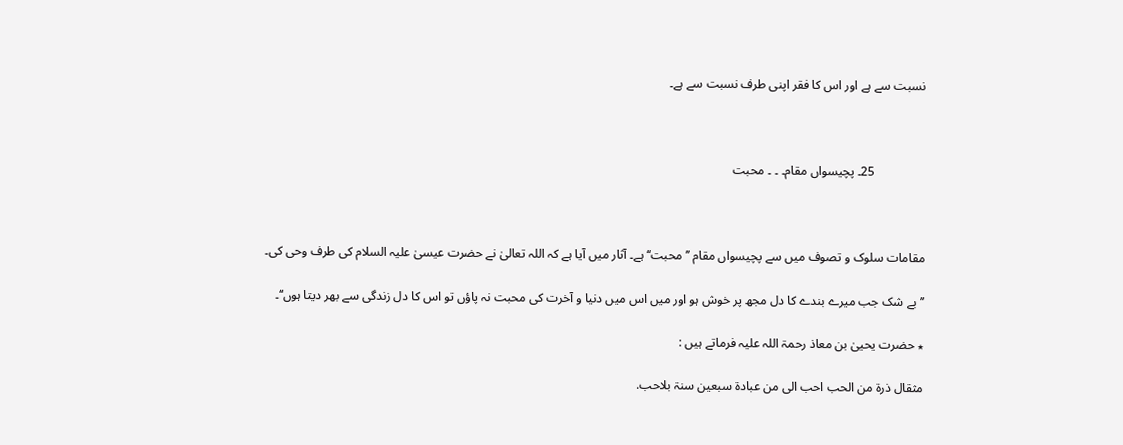نسبت سے ہے اور اس کا فقر اپنی طرف نسبت سے ہے۔



                25۔ پچیسواں مقام۔ ۔ ۔ محبت



مقامات سلوک و تصوف میں سے پچیسواں مقام ’’محبت‘‘ ہے۔ آثار میں آیا ہے کہ اللہ تعالیٰ نے حضرت عیسیٰ علیہ السلام کی طرف وحی کی۔

’’بے شک جب میرے بندے کا دل مجھ پر خوش ہو اور میں اس میں دنیا و آخرت کی محبت نہ پاؤں تو اس کا دل زندگی سے بھر دیتا ہوں‘‘۔

٭ حضرت یحییٰ بن معاذ رحمۃ اللہ علیہ فرماتے ہیں :

مثقال ذرۃ من الحب احب الی من عبادۃ سبعين سنۃ بلاحب.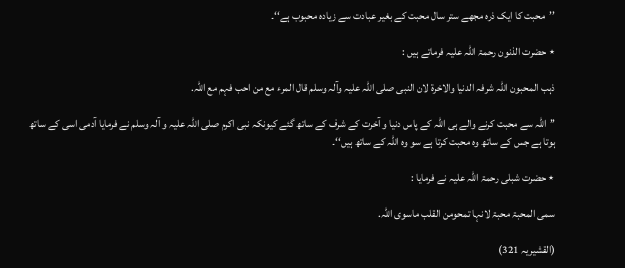’’محبت کا ایک ذرہ مجھے ستر سال محبت کے بغیر عبادت سے زیادہ محبوب ہے‘‘۔

٭ حضرت الذنون رحمۃ اللہ علیہ فرماتے ہیں :

ذہب المحبون اللہ شرفہ الدنيا والاخرۃ لان النبی صلی اللہ عليہ وآلہ وسلم قال المرء مع من احب فہم مع اللہ.

’’اللہ سے محبت کرنے والے ہی اللہ کے پاس دنیا و آخرت کے شرف کے ساتھ گئے کیونکہ نبی اکرم صلی اللہ علیہ و آلہ وسلم نے فرمایا آدمی اسی کے ساتھ ہوتا ہے جس کے ساتھ وہ محبت کرتا ہے سو وہ اللہ کے ساتھ ہیں‘‘۔

٭ حضرت شبلی رحمۃ اللہ علیہ نے فرمایا :

سمی المحبۃ محبۃ لانہا تمحومن القلب ماسوی اللہ.

(القشيريہ 321)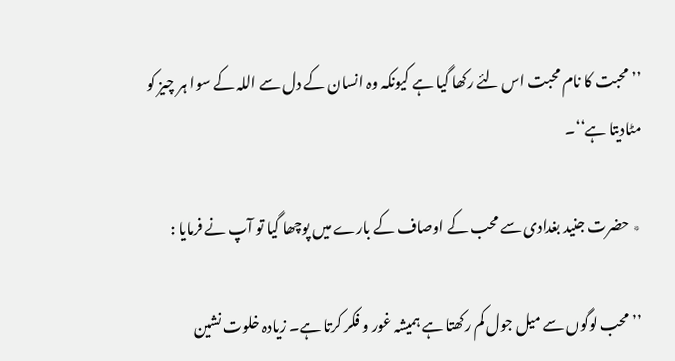’’محبت کا نام محبت اس لئے رکھا گیا ہے کیونکہ وہ انسان کے دل سے اللہ کے سوا ہر چیز کو مٹادیتا ہے‘‘۔

٭ حضرت جنید بغدادی سے محب کے اوصاف کے بارے میں پوچھا گیا تو آپ نے فرمایا :

’’محب لوگوں سے میل جول کم رکھتا ہے ہمیشہ غور و فکر کرتا ہے۔ زیادہ خلوت نشین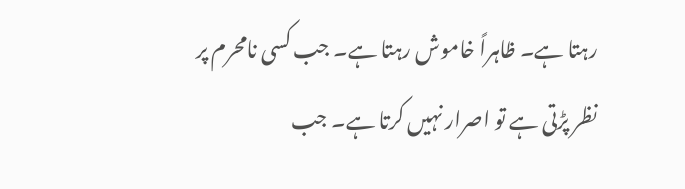رہتا ہے۔ ظاہراً خاموش رہتا ہے۔ جب کسی نامحرم پر نظر پڑتی ہے تو اصرار نہیں کرتا ہے۔ جب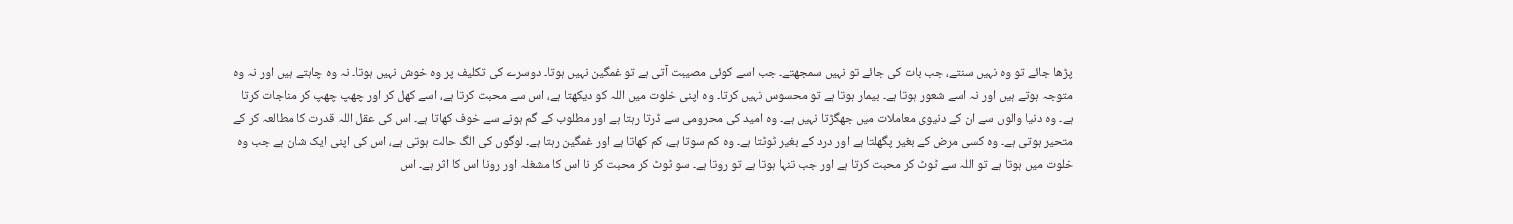پڑھا جائے تو وہ نہیں سنتے، جب بات کی جائے تو نہیں سمجھتے۔ جب اسے کوئی مصیبت آتی ہے تو غمگین نہیں ہوتا۔ دوسرے کی تکلیف پر وہ خوش نہیں ہوتا۔ نہ وہ چاہتے ہیں اور نہ وہ متوجہ ہوتے ہیں اور نہ اسے شعور ہوتا ہے۔ بیمار ہوتا ہے تو محسوس نہیں کرتا۔ وہ اپنی خلوت میں اللہ کو دیکھتا ہے، اس سے محبت کرتا ہے، اسے کھل کر اور چھپ چھپ کر مناجات کرتا ہے۔ وہ دنیا والوں سے ان کے دنیوی معاملات میں جھگڑتا نہیں ہے۔ وہ امید کی محرومی سے ڈرتا رہتا ہے اور مطلوب کے گم ہونے سے خوف کھاتا ہے۔ اس کی عقل اللہ قدرت کا مطالعہ کر کے متحیر ہوتی ہے۔ وہ کسی مرض کے بغیر پگھلتا ہے اور درد کے بغیر ٹوٹتا ہے۔ وہ کم سوتا ہے، کم کھاتا ہے اور غمگین رہتا ہے۔ لوگوں کی الگ حالت ہوتی ہے، اس کی اپنی ایک شان ہے جب وہ خلوت میں ہوتا ہے تو اللہ سے ٹوٹ کر محبت کرتا ہے اور جب تنہا ہوتا ہے تو روتا ہے۔ سو ٹوٹ کر محبت کر نا اس کا مشغلہ اور رونا اس کا اثر ہے۔ اس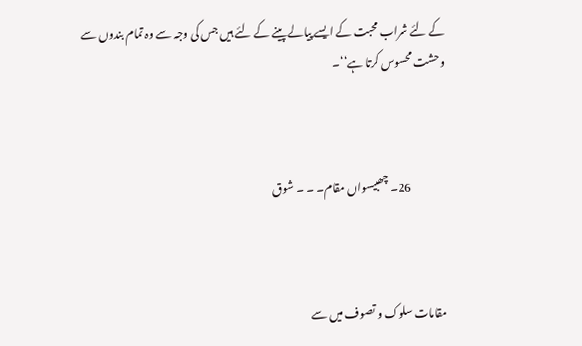کے لئے شراب محبت کے ایسے پیالے پینے کے لئے ہیں جس کی وجہ سے وہ تمام بندوں سے وحشت محسوس کرتا ہے‘‘۔



                26۔ چھبیسواں مقام۔ ۔ ۔ شوق



مقامات سلوک و تصوف میں سے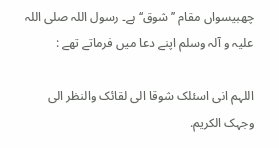چھبیسواں مقام ’’شوق‘‘ ہے۔ رسول اللہ صلی اللہ علیہ و آلہ وسلم اپنے دعا میں فرماتے تھے :

اللہم انی اسئلک شوقا الی لقائک والنظر الی وجہک الکريم.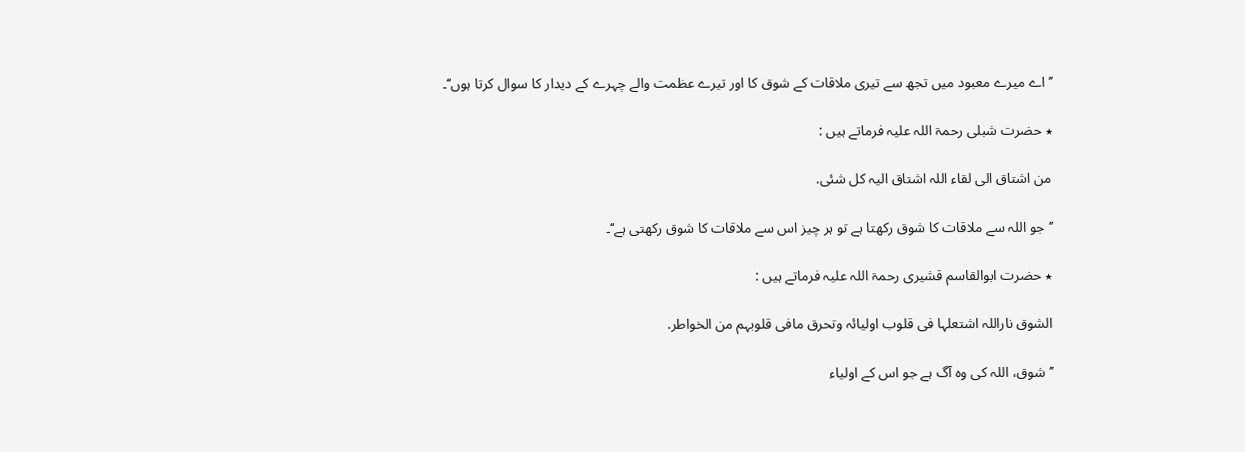’’اے میرے معبود میں تجھ سے تیری ملاقات کے شوق کا اور تیرے عظمت والے چہرے کے دیدار کا سوال کرتا ہوں‘‘۔

٭ حضرت شبلی رحمۃ اللہ علیہ فرماتے ہیں :

من اشتاق الی لقاء اللہ اشتاق اليہ کل شئی.

’’جو اللہ سے ملاقات کا شوق رکھتا ہے تو ہر چیز اس سے ملاقات کا شوق رکھتی ہے‘‘۔

٭ حضرت ابوالقاسم قشیری رحمۃ اللہ علیہ فرماتے ہیں :

الشوق ناراللہ اشتعلہا فی قلوب اوليائہ وتحرق مافی قلوبہم من الخواطر.

’’شوق، اللہ کی وہ آگ ہے جو اس کے اولیاء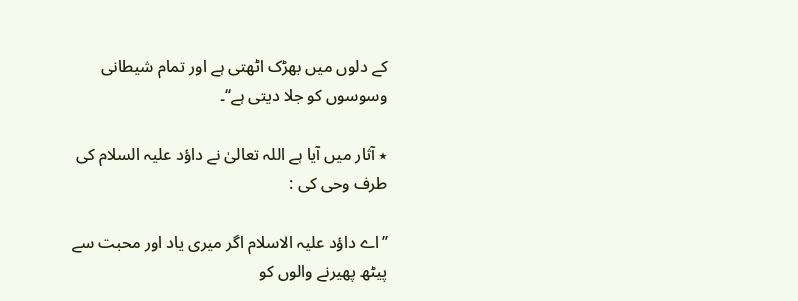کے دلوں میں بھڑک اٹھتی ہے اور تمام شیطانی وسوسوں کو جلا دیتی ہے‘‘۔

٭ آثار میں آیا ہے اللہ تعالیٰ نے داؤد علیہ السلام کی طرف وحی کی :

’’اے داؤد علیہ الاسلام اگر میری یاد اور محبت سے پیٹھ پھیرنے والوں کو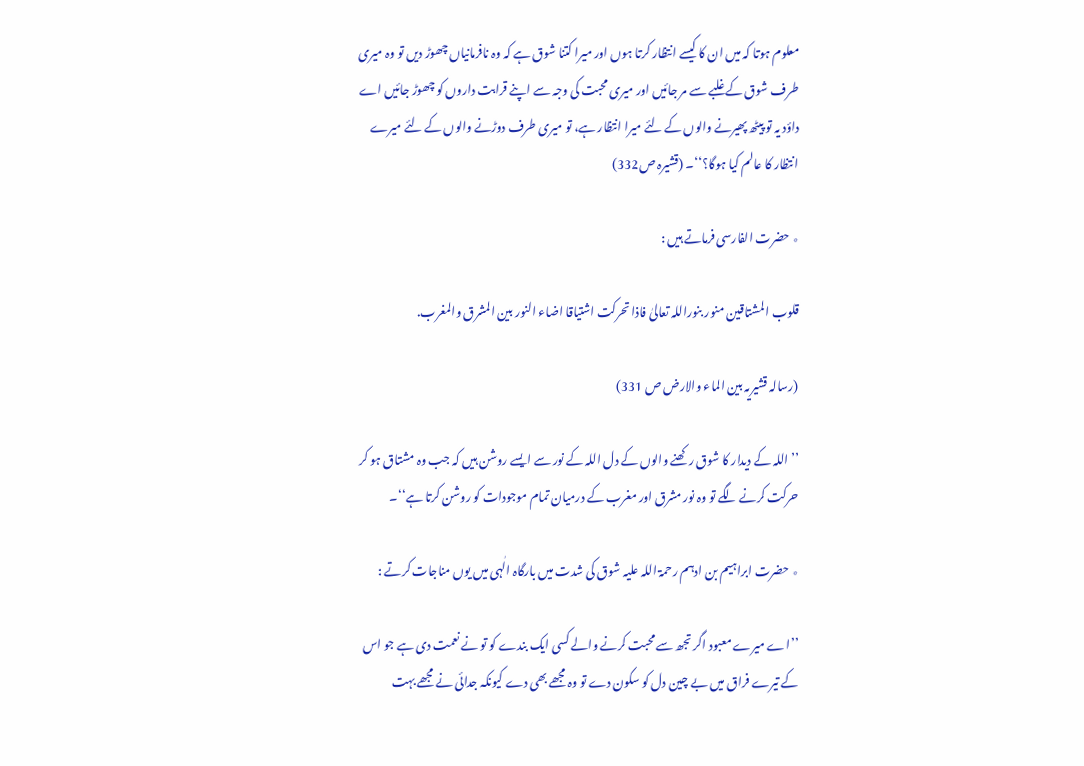معلوم ہوتا کہ میں ان کا کیسے انتظار کرتا ہوں اور میرا کتنا شوق ہے کہ وہ نافرمانیاں چھوڑ دیں تو وہ میری طرف شوق کے غلبے سے مر جائیں اور میری محبت کی وجہ سے اپنے قرابت داروں کو چھوڑ جائیں اے داؤد یہ تو پیٹھ پھیرنے والوں کے لئے میرا انتظار ہے، تو میری طرف دوڑنے والوں کے لئے میرے انتظار کا عالم کیا ہوگا؟‘‘۔ (قشیرہ ص332)

٭ حضرت الفارسی فرماتے ہیں :

قلوب المشتاقين منور بنوراللہ تعالیٰ فاذا تحرکت اشتياقا اضاء النور بين المشرق والمغرب.

(رسالہ قشيريہ بين الماء والارض ص 331)

’’اللہ کے دیدار کا شوق رکھنے والوں کے دل اللہ کے نور سے ایسے روشن ہیں کہ جب وہ مشتاق ہو کر حرکت کرنے لگے تو وہ نور مشرق اور مغرب کے درمیان تمام موجودات کو روشن کرتا ہے‘‘۔

٭ حضرت ابراہیم بن ادہم رحمۃ اللہ علیہ شوق کی شدت میں بارگاہ الٰہی میں یوں مناجات کرتے :

’’اے میرے معبود اگر تجھ سے محبت کرنے والے کسی ایک بندے کو تو نے نعمت دی ہے جو اس کے تیرے فراق میں بے چین دل کو سکون دے تو وہ مجھے بھی دے کیونکہ جدائی نے مجھے بہت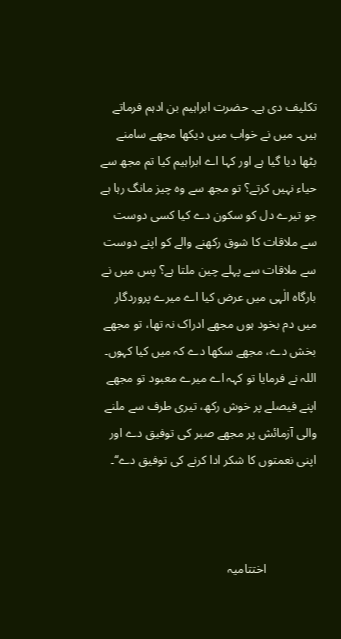تکلیف دی ہے۔ حضرت ابراہیم بن ادہم فرماتے ہیں۔ میں نے خواب میں دیکھا مجھے سامنے بٹھا دیا گیا ہے اور کہا اے ابراہیم کیا تم مجھ سے حیاء نہیں کرتے؟ تو مجھ سے وہ چیز مانگ رہا ہے جو تیرے دل کو سکون دے کیا کسی دوست سے ملاقات کا شوق رکھنے والے کو اپنے دوست سے ملاقات سے پہلے چین ملتا ہے؟ پس میں نے بارگاہ الٰہی میں عرض کیا اے میرے پروردگار میں دم بخود ہوں مجھے ادراک نہ تھا، تو مجھے بخش دے، مجھے سکھا دے کہ میں کیا کہوں۔ اللہ نے فرمایا تو کہہ اے میرے معبود تو مجھے اپنے فیصلے پر خوش رکھ، تیری طرف سے ملنے والی آزمائش پر مجھے صبر کی توفیق دے اور اپنی نعمتوں کا شکر ادا کرنے کی توفیق دے‘‘۔



                اختتامیہ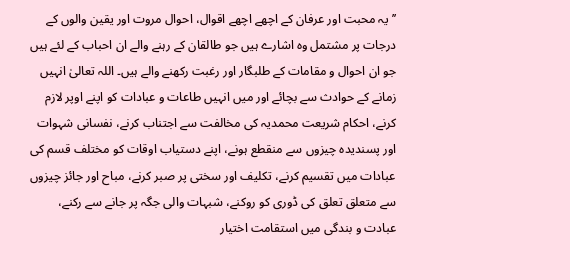’’یہ محبت اور عرفان کے اچھے اچھے اقوال، احوال مروت اور یقین والوں کے درجات پر مشتمل وہ اشارے ہیں جو طالقان کے رہنے والے ان احباب کے لئے ہیں جو ان احوال و مقامات کے طلبگار اور رغبت رکھنے والے ہیں۔ اللہ تعالیٰ انہیں زمانے کے حوادث سے بچائے اور میں انہیں طاعات و عبادات کو اپنے اوپر لازم کرنے، احکام شریعت محمدیہ کی مخالفت سے اجتناب کرنے، نفسانی شہوات اور پسندیدہ چیزوں سے منقطع ہونے، اپنے دستیاب اوقات کو مختلف قسم کی عبادات میں تقسیم کرنے، تکلیف اور سختی پر صبر کرنے، مباح اور جائز چیزوں سے متعلق تعلق کی ڈوری کو روکنے، شبہات والی جگہ پر جانے سے رکنے، عبادت و بندگی میں استقامت اختیار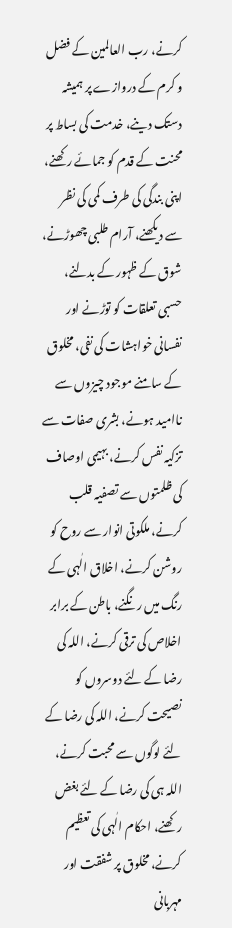کرنے، رب العالمین کے فضل و کرم کے دروازے پر ہمیشہ دستک دینے، خدمت کی بساط پر محنت کے قدم کو جمائے رکھنے، اپنی بندگی کی طرف کمی کی نظر سے دیکھنے، آرام طلبی چھوڑنے، شوق کے ظہور کے بدلنے، حسبی تعلقات کو توڑنے اور نفسانی خواہشات کی نفی، مخلوق کے سامنے موجود چیزوں سے ناامید ہونے، بشری صفات سے تزکیہ نفس کرنے، بہیمی اوصاف کی ظلمتوں سے تصفیہ قلب کرنے، ملکوتی انوار سے روح کو روشن کرنے، اخلاق الٰہی کے رنگ میں رنگنے، باطن کے برابر اخلاص کی ترقی کرنے، اللہ کی رضا کے لئے دوسروں کو نصیحت کرنے، اللہ کی رضا کے لئے لوگوں سے محبت کرنے، اللہ ہی کی رضا کے لئے بغض رکھنے، احکام الٰہی کی تعظیم کرنے، مخلوق پر شفقت اور مہربانی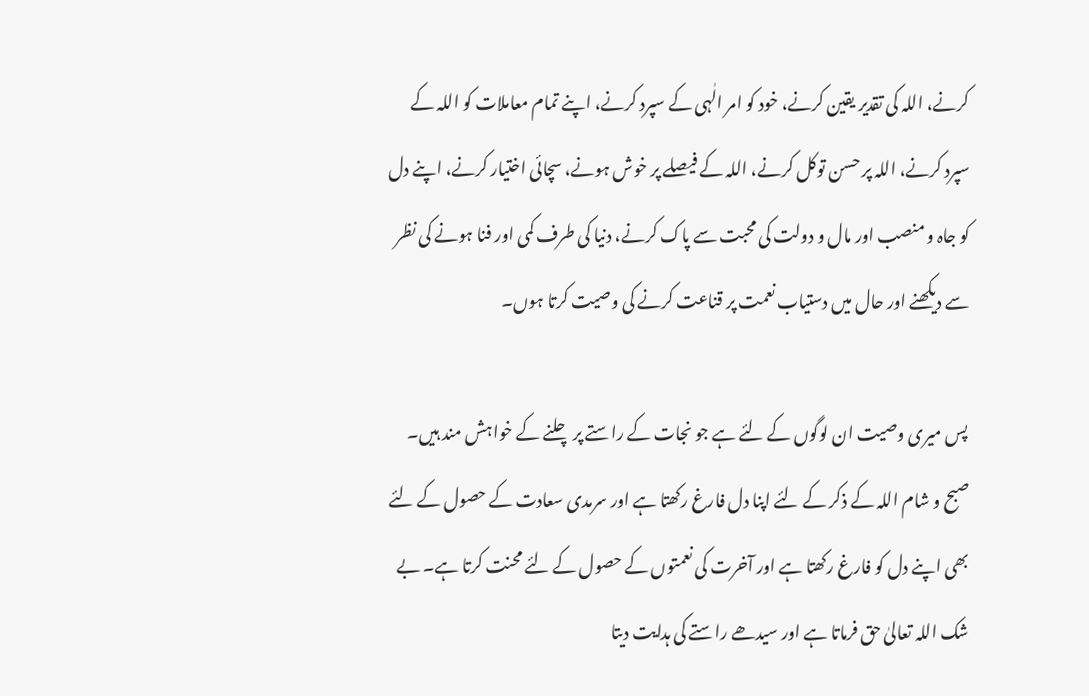کرنے، اللہ کی تقدیر یقین کرنے، خود کو امر الٰہی کے سپرد کرنے، اپنے تمام معاملات کو اللہ کے سپرد کرنے، اللہ پر حسن توکل کرنے، اللہ کے فیصلے پر خوش ہونے، سچائی اختیار کرنے، اپنے دل کو جاہ و منصب اور مال و دولت کی محبت سے پاک کرنے، دنیا کی طرف کمی اور فنا ہونے کی نظر سے دیکھنے اور حال میں دستیاب نعمت پر قناعت کرنے کی وصیت کرتا ہوں۔

پس میری وصیت ان لوگوں کے لئے ہے جو نجات کے راستے پر چلنے کے خواہش مند ہیں۔ صبح و شام اللہ کے ذکر کے لئے اپنا دل فارغ رکھتا ہے اور سرمدی سعادت کے حصول کے لئے بھی اپنے دل کو فارغ رکھتا ہے اور آخرت کی نعمتوں کے حصول کے لئے محنت کرتا ہے۔ بے شک اللہ تعالیٰ حق فرماتا ہے اور سیدھے راستے کی ہدایت دیتا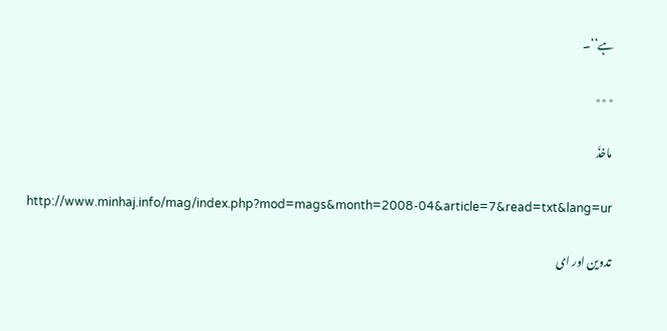ہے‘‘۔

٭٭٭

ماخذَ

http://www.minhaj.info/mag/index.php?mod=mags&month=2008-04&article=7&read=txt&lang=ur

تدوین اور ای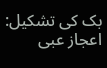بک کی تشکیل: اعجاز عبی